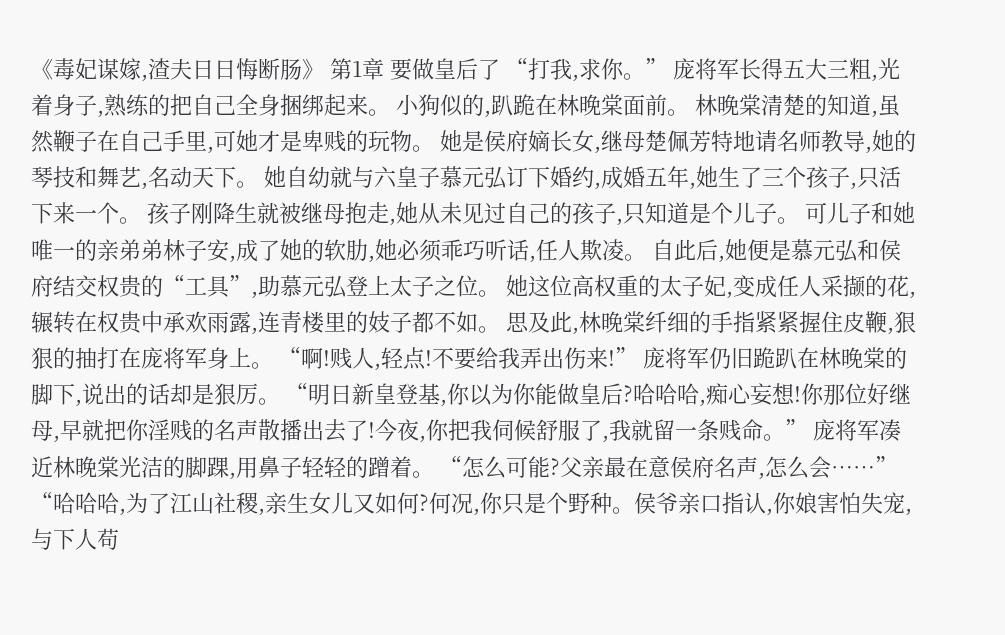《毒妃谋嫁,渣夫日日悔断肠》 第1章 要做皇后了 “打我,求你。” 庞将军长得五大三粗,光着身子,熟练的把自己全身捆绑起来。 小狗似的,趴跪在林晚棠面前。 林晚棠清楚的知道,虽然鞭子在自己手里,可她才是卑贱的玩物。 她是侯府嫡长女,继母楚佩芳特地请名师教导,她的琴技和舞艺,名动天下。 她自幼就与六皇子慕元弘订下婚约,成婚五年,她生了三个孩子,只活下来一个。 孩子刚降生就被继母抱走,她从未见过自己的孩子,只知道是个儿子。 可儿子和她唯一的亲弟弟林子安,成了她的软肋,她必须乖巧听话,任人欺凌。 自此后,她便是慕元弘和侯府结交权贵的“工具”,助慕元弘登上太子之位。 她这位高权重的太子妃,变成任人采撷的花,辗转在权贵中承欢雨露,连青楼里的妓子都不如。 思及此,林晚棠纤细的手指紧紧握住皮鞭,狠狠的抽打在庞将军身上。 “啊!贱人,轻点!不要给我弄出伤来!” 庞将军仍旧跪趴在林晚棠的脚下,说出的话却是狠厉。 “明日新皇登基,你以为你能做皇后?哈哈哈,痴心妄想!你那位好继母,早就把你淫贱的名声散播出去了!今夜,你把我伺候舒服了,我就留一条贱命。” 庞将军凑近林晚棠光洁的脚踝,用鼻子轻轻的蹭着。 “怎么可能?父亲最在意侯府名声,怎么会……” “哈哈哈,为了江山社稷,亲生女儿又如何?何况,你只是个野种。侯爷亲口指认,你娘害怕失宠,与下人苟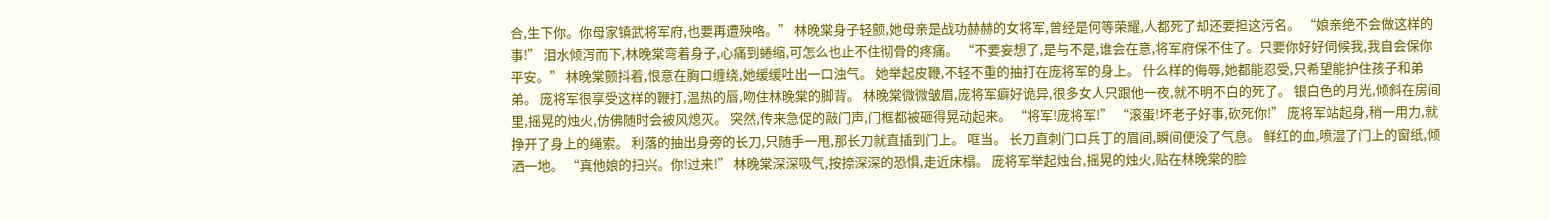合,生下你。你母家镇武将军府,也要再遭殃咯。” 林晚棠身子轻颤,她母亲是战功赫赫的女将军,曾经是何等荣耀,人都死了却还要担这污名。 “娘亲绝不会做这样的事!” 泪水倾泻而下,林晚棠弯着身子,心痛到蜷缩,可怎么也止不住彻骨的疼痛。 “不要妄想了,是与不是,谁会在意,将军府保不住了。只要你好好伺候我,我自会保你平安。” 林晚棠颤抖着,恨意在胸口缠绕,她缓缓吐出一口浊气。 她举起皮鞭,不轻不重的抽打在庞将军的身上。 什么样的侮辱,她都能忍受,只希望能护住孩子和弟弟。 庞将军很享受这样的鞭打,温热的唇,吻住林晚棠的脚背。 林晚棠微微皱眉,庞将军癖好诡异,很多女人只跟他一夜,就不明不白的死了。 银白色的月光,倾斜在房间里,摇晃的烛火,仿佛随时会被风熄灭。 突然,传来急促的敲门声,门框都被砸得晃动起来。 “将军!庞将军!” “滚蛋!坏老子好事,砍死你!” 庞将军站起身,稍一用力,就挣开了身上的绳索。 利落的抽出身旁的长刀,只随手一甩,那长刀就直插到门上。 哐当。 长刀直刺门口兵丁的眉间,瞬间便没了气息。 鲜红的血,喷湿了门上的窗纸,倾洒一地。 “真他娘的扫兴。你!过来!” 林晚棠深深吸气,按捺深深的恐惧,走近床榻。 庞将军举起烛台,摇晃的烛火,贴在林晚棠的脸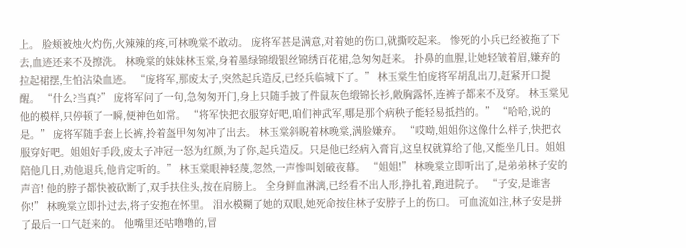上。 脸颊被烛火灼伤,火辣辣的疼,可林晚棠不敢动。 庞将军甚是满意,对着她的伤口,就撕咬起来。 惨死的小兵已经被拖了下去,血迹还来不及擦洗。 林晚棠的妹妹林玉棠,身着墨绿锦缎银丝锦绣百花裙,急匆匆赶来。 扑鼻的血腥,让她轻皱着眉,嫌弃的拉起裙摆,生怕沾染血迹。 “庞将军,那废太子,突然起兵造反,已经兵临城下了。” 林玉棠生怕庞将军胡乱出刀,赶紧开口提醒。 “什么?当真?” 庞将军问了一句,急匆匆开门,身上只随手披了件鼠灰色缎锦长衫,敞胸露怀,连裤子都来不及穿。 林玉棠见他的模样,只停顿了一瞬,便神色如常。 “将军快把衣服穿好吧,咱们神武军,哪是那个病秧子能轻易抵挡的。” “哈哈,说的是。” 庞将军随手套上长裤,拎着盔甲匆匆冲了出去。 林玉棠斜睨着林晚棠,满脸嫌弃。 “哎呦,姐姐你这像什么样子,快把衣服穿好吧。姐姐好手段,废太子冲冠一怒为红颜,为了你,起兵造反。只是他已经病入膏肓,这皇权就算给了他,又能坐几日。姐姐陪他几日,劝他退兵,他肯定听的。” 林玉棠眼神轻蔑,忽然,一声惨叫划破夜幕。 “姐姐!” 林晚棠立即听出了,是弟弟林子安的声音! 他的脖子都快被砍断了,双手扶住头,按在肩膀上。 全身鲜血淋漓,已经看不出人形,挣扎着,跑进院子。 “子安,是谁害你!” 林晚棠立即扑过去,将子安抱在怀里。 泪水模糊了她的双眼,她死命按住林子安脖子上的伤口。 可血流如注,林子安是拼了最后一口气赶来的。 他嘴里还咕噜噜的,冒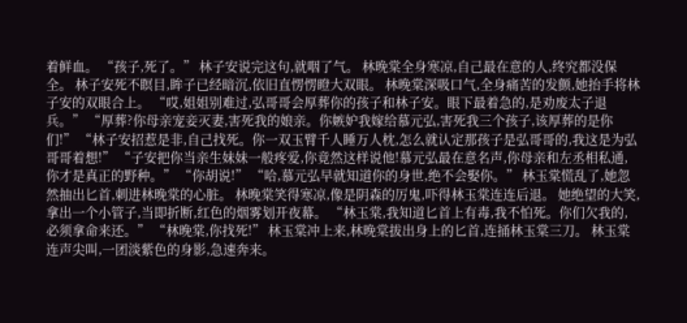着鲜血。 “孩子,死了。” 林子安说完这句,就咽了气。 林晚棠全身寒凉,自己最在意的人,终究都没保全。 林子安死不瞑目,眸子已经暗沉,依旧直愣愣瞪大双眼。 林晚棠深吸口气,全身痛苦的发颤,她抬手将林子安的双眼合上。 “哎,姐姐别难过,弘哥哥会厚葬你的孩子和林子安。眼下最着急的,是劝废太子退兵。” “厚葬?你母亲宠妾灭妻,害死我的娘亲。你嫉妒我嫁给慕元弘,害死我三个孩子,该厚葬的是你们!” “林子安招惹是非,自己找死。你一双玉臂千人睡万人枕,怎么就认定那孩子是弘哥哥的,我这是为弘哥哥着想!” “子安把你当亲生妹妹一般疼爱,你竟然这样说他!慕元弘最在意名声,你母亲和左丞相私通,你才是真正的野种。” “你胡说!” “哈,慕元弘早就知道你的身世,绝不会娶你。” 林玉棠慌乱了,她忽然抽出匕首,刺进林晚棠的心脏。 林晚棠笑得寒凉,像是阴森的厉鬼,吓得林玉棠连连后退。 她绝望的大笑,拿出一个小管子,当即折断,红色的烟雾划开夜幕。 “林玉棠,我知道匕首上有毒,我不怕死。你们欠我的,必须拿命来还。” “林晚棠,你找死!” 林玉棠冲上来,林晚棠拔出身上的匕首,连捅林玉棠三刀。 林玉棠连声尖叫,一团淡紫色的身影,急速奔来。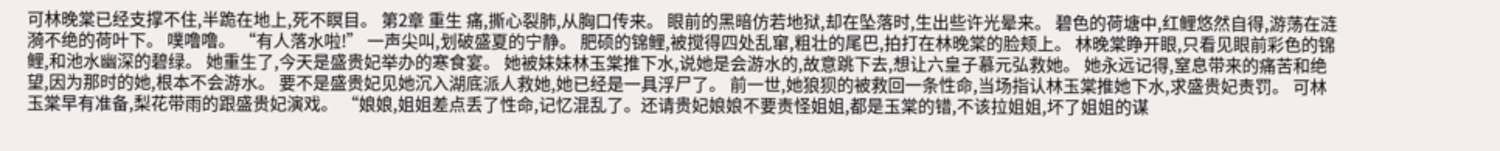可林晚棠已经支撑不住,半跪在地上,死不瞑目。 第2章 重生 痛,撕心裂肺,从胸口传来。 眼前的黑暗仿若地狱,却在坠落时,生出些许光晕来。 碧色的荷塘中,红鲤悠然自得,游荡在涟漪不绝的荷叶下。 噗噜噜。 “有人落水啦!” 一声尖叫,划破盛夏的宁静。 肥硕的锦鲤,被搅得四处乱窜,粗壮的尾巴,拍打在林晚棠的脸颊上。 林晚棠睁开眼,只看见眼前彩色的锦鲤,和池水幽深的碧绿。 她重生了,今天是盛贵妃举办的寒食宴。 她被妹妹林玉棠推下水,说她是会游水的,故意跳下去,想让六皇子慕元弘救她。 她永远记得,窒息带来的痛苦和绝望,因为那时的她,根本不会游水。 要不是盛贵妃见她沉入湖底派人救她,她已经是一具浮尸了。 前一世,她狼狈的被救回一条性命,当场指认林玉棠推她下水,求盛贵妃责罚。 可林玉棠早有准备,梨花带雨的跟盛贵妃演戏。 “娘娘,姐姐差点丢了性命,记忆混乱了。还请贵妃娘娘不要责怪姐姐,都是玉棠的错,不该拉姐姐,坏了姐姐的谋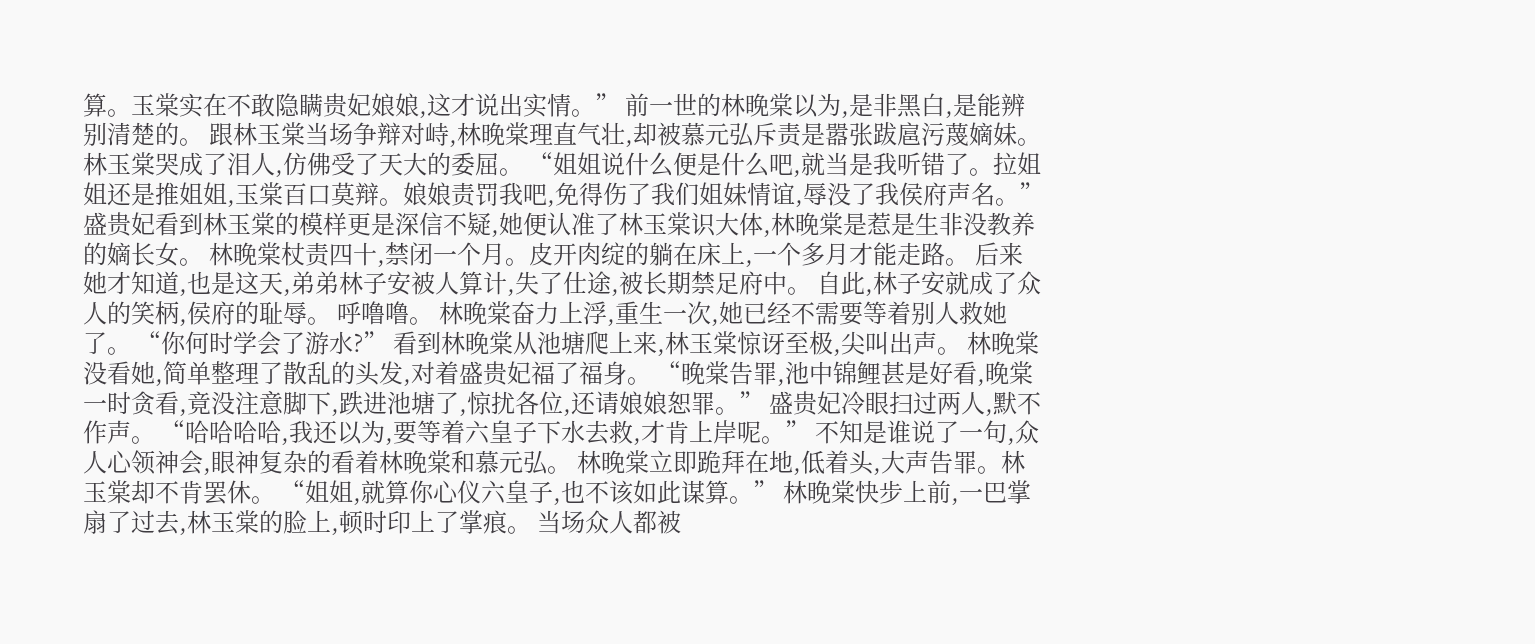算。玉棠实在不敢隐瞒贵妃娘娘,这才说出实情。” 前一世的林晚棠以为,是非黑白,是能辨别清楚的。 跟林玉棠当场争辩对峙,林晚棠理直气壮,却被慕元弘斥责是嚣张跋扈污蔑嫡妹。 林玉棠哭成了泪人,仿佛受了天大的委屈。 “姐姐说什么便是什么吧,就当是我听错了。拉姐姐还是推姐姐,玉棠百口莫辩。娘娘责罚我吧,免得伤了我们姐妹情谊,辱没了我侯府声名。” 盛贵妃看到林玉棠的模样更是深信不疑,她便认准了林玉棠识大体,林晚棠是惹是生非没教养的嫡长女。 林晚棠杖责四十,禁闭一个月。皮开肉绽的躺在床上,一个多月才能走路。 后来她才知道,也是这天,弟弟林子安被人算计,失了仕途,被长期禁足府中。 自此,林子安就成了众人的笑柄,侯府的耻辱。 呼噜噜。 林晚棠奋力上浮,重生一次,她已经不需要等着别人救她了。 “你何时学会了游水?” 看到林晚棠从池塘爬上来,林玉棠惊讶至极,尖叫出声。 林晚棠没看她,简单整理了散乱的头发,对着盛贵妃福了福身。 “晚棠告罪,池中锦鲤甚是好看,晚棠一时贪看,竟没注意脚下,跌进池塘了,惊扰各位,还请娘娘恕罪。” 盛贵妃冷眼扫过两人,默不作声。 “哈哈哈哈,我还以为,要等着六皇子下水去救,才肯上岸呢。” 不知是谁说了一句,众人心领神会,眼神复杂的看着林晚棠和慕元弘。 林晚棠立即跪拜在地,低着头,大声告罪。林玉棠却不肯罢休。 “姐姐,就算你心仪六皇子,也不该如此谋算。” 林晚棠快步上前,一巴掌扇了过去,林玉棠的脸上,顿时印上了掌痕。 当场众人都被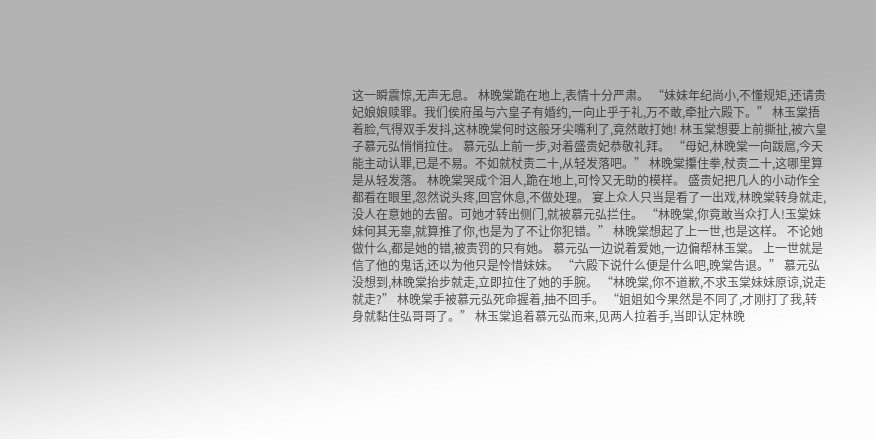这一瞬震惊,无声无息。 林晚棠跪在地上,表情十分严肃。 “妹妹年纪尚小,不懂规矩,还请贵妃娘娘赎罪。我们侯府虽与六皇子有婚约,一向止乎于礼,万不敢,牵扯六殿下。” 林玉棠捂着脸,气得双手发抖,这林晚棠何时这般牙尖嘴利了,竟然敢打她! 林玉棠想要上前撕扯,被六皇子慕元弘悄悄拉住。 慕元弘上前一步,对着盛贵妃恭敬礼拜。 “母妃,林晚棠一向跋扈,今天能主动认罪,已是不易。不如就杖责二十,从轻发落吧。” 林晚棠攥住拳,杖责二十,这哪里算是从轻发落。 林晚棠哭成个泪人,跪在地上,可怜又无助的模样。 盛贵妃把几人的小动作全都看在眼里,忽然说头疼,回宫休息,不做处理。 宴上众人只当是看了一出戏,林晚棠转身就走,没人在意她的去留。可她才转出侧门,就被慕元弘拦住。 “林晚棠,你竟敢当众打人!玉棠妹妹何其无辜,就算推了你,也是为了不让你犯错。” 林晚棠想起了上一世,也是这样。 不论她做什么,都是她的错,被责罚的只有她。 慕元弘一边说着爱她,一边偏帮林玉棠。 上一世就是信了他的鬼话,还以为他只是怜惜妹妹。 “六殿下说什么便是什么吧,晚棠告退。” 慕元弘没想到,林晚棠抬步就走,立即拉住了她的手腕。 “林晚棠,你不道歉,不求玉棠妹妹原谅,说走就走?” 林晚棠手被慕元弘死命握着,抽不回手。 “姐姐如今果然是不同了,才刚打了我,转身就黏住弘哥哥了。” 林玉棠追着慕元弘而来,见两人拉着手,当即认定林晚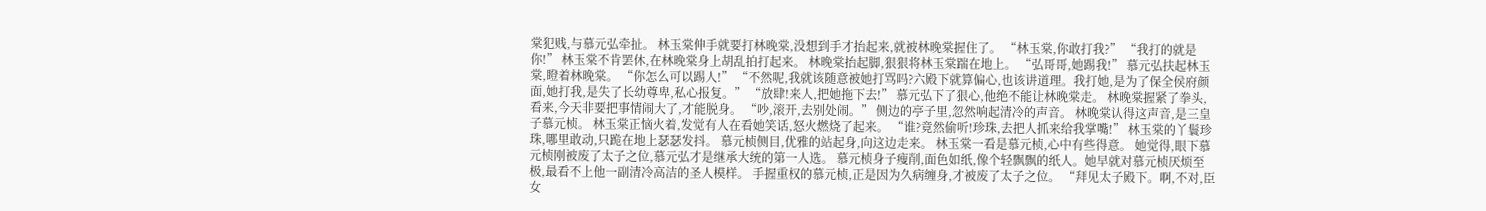棠犯贱,与慕元弘牵扯。 林玉棠伸手就要打林晚棠,没想到手才抬起来,就被林晚棠握住了。 “林玉棠,你敢打我?” “我打的就是你!” 林玉棠不肯罢休,在林晚棠身上胡乱拍打起来。 林晚棠抬起脚,狠狠将林玉棠踹在地上。 “弘哥哥,她踢我!” 慕元弘扶起林玉棠,瞪着林晚棠。 “你怎么可以踢人!” “不然呢,我就该随意被她打骂吗?六殿下就算偏心,也该讲道理。我打她,是为了保全侯府颜面,她打我,是失了长幼尊卑,私心报复。” “放肆!来人,把她拖下去!” 慕元弘下了狠心,他绝不能让林晚棠走。 林晚棠握紧了拳头,看来,今天非要把事情闹大了,才能脱身。 “吵,滚开,去别处闹。” 侧边的亭子里,忽然响起清冷的声音。 林晚棠认得这声音,是三皇子慕元桢。 林玉棠正恼火着,发觉有人在看她笑话,怒火燃烧了起来。 “谁?竟然偷听!珍珠,去把人抓来给我掌嘴!” 林玉棠的丫鬟珍珠,哪里敢动,只跪在地上瑟瑟发抖。 慕元桢侧目,优雅的站起身,向这边走来。 林玉棠一看是慕元桢,心中有些得意。 她觉得,眼下慕元桢刚被废了太子之位,慕元弘才是继承大统的第一人选。 慕元桢身子瘦削,面色如纸,像个轻飘飘的纸人。她早就对慕元桢厌烦至极,最看不上他一副清冷高洁的圣人模样。 手握重权的慕元桢,正是因为久病缠身,才被废了太子之位。 “拜见太子殿下。啊,不对,臣女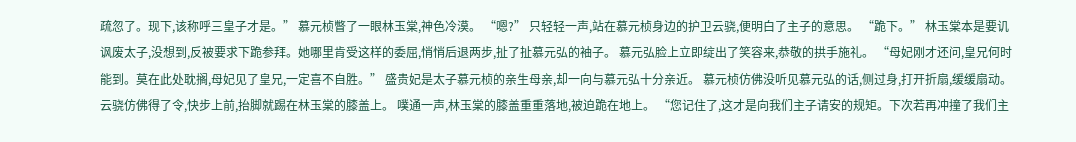疏忽了。现下,该称呼三皇子才是。” 慕元桢瞥了一眼林玉棠,神色冷漠。 “嗯?” 只轻轻一声,站在慕元桢身边的护卫云骁,便明白了主子的意思。 “跪下。” 林玉棠本是要讥讽废太子,没想到,反被要求下跪参拜。她哪里肯受这样的委屈,悄悄后退两步,扯了扯慕元弘的袖子。 慕元弘脸上立即绽出了笑容来,恭敬的拱手施礼。 “母妃刚才还问,皇兄何时能到。莫在此处耽搁,母妃见了皇兄,一定喜不自胜。” 盛贵妃是太子慕元桢的亲生母亲,却一向与慕元弘十分亲近。 慕元桢仿佛没听见慕元弘的话,侧过身,打开折扇,缓缓扇动。云骁仿佛得了令,快步上前,抬脚就踢在林玉棠的膝盖上。 噗通一声,林玉棠的膝盖重重落地,被迫跪在地上。 “您记住了,这才是向我们主子请安的规矩。下次若再冲撞了我们主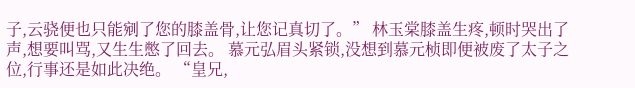子,云骁便也只能剜了您的膝盖骨,让您记真切了。” 林玉棠膝盖生疼,顿时哭出了声,想要叫骂,又生生憋了回去。 慕元弘眉头紧锁,没想到慕元桢即便被废了太子之位,行事还是如此决绝。 “皇兄,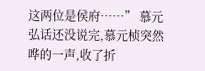这两位是侯府……” 慕元弘话还没说完,慕元桢突然哗的一声,收了折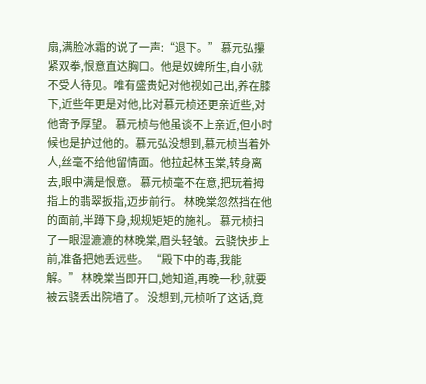扇,满脸冰霜的说了一声:“退下。” 慕元弘攥紧双拳,恨意直达胸口。他是奴婢所生,自小就不受人待见。唯有盛贵妃对他视如己出,养在膝下,近些年更是对他,比对慕元桢还更亲近些,对他寄予厚望。 慕元桢与他虽谈不上亲近,但小时候也是护过他的。慕元弘没想到,慕元桢当着外人,丝毫不给他留情面。他拉起林玉棠,转身离去,眼中满是恨意。 慕元桢毫不在意,把玩着拇指上的翡翠扳指,迈步前行。 林晚棠忽然挡在他的面前,半蹲下身,规规矩矩的施礼。 慕元桢扫了一眼湿漉漉的林晚棠,眉头轻皱。云骁快步上前,准备把她丢远些。 “殿下中的毒,我能解。” 林晚棠当即开口,她知道,再晚一秒,就要被云骁丢出院墙了。 没想到,元桢听了这话,竟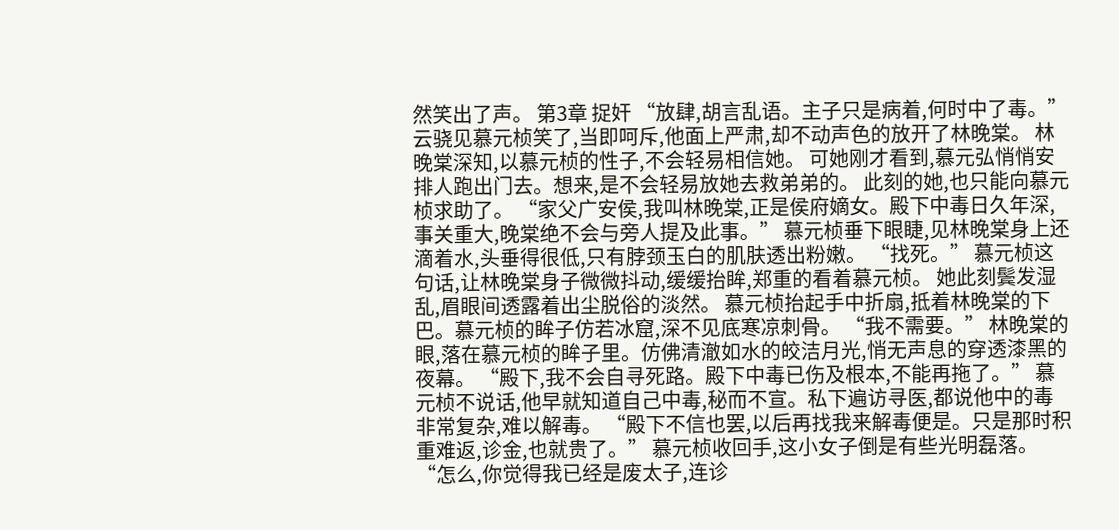然笑出了声。 第3章 捉奸 “放肆,胡言乱语。主子只是病着,何时中了毒。” 云骁见慕元桢笑了,当即呵斥,他面上严肃,却不动声色的放开了林晚棠。 林晚棠深知,以慕元桢的性子,不会轻易相信她。 可她刚才看到,慕元弘悄悄安排人跑出门去。想来,是不会轻易放她去救弟弟的。 此刻的她,也只能向慕元桢求助了。 “家父广安侯,我叫林晚棠,正是侯府嫡女。殿下中毒日久年深,事关重大,晚棠绝不会与旁人提及此事。” 慕元桢垂下眼睫,见林晚棠身上还滴着水,头垂得很低,只有脖颈玉白的肌肤透出粉嫩。 “找死。” 慕元桢这句话,让林晚棠身子微微抖动,缓缓抬眸,郑重的看着慕元桢。 她此刻鬓发湿乱,眉眼间透露着出尘脱俗的淡然。 慕元桢抬起手中折扇,抵着林晚棠的下巴。慕元桢的眸子仿若冰窟,深不见底寒凉刺骨。 “我不需要。” 林晚棠的眼,落在慕元桢的眸子里。仿佛清澈如水的皎洁月光,悄无声息的穿透漆黑的夜幕。 “殿下,我不会自寻死路。殿下中毒已伤及根本,不能再拖了。” 慕元桢不说话,他早就知道自己中毒,秘而不宣。私下遍访寻医,都说他中的毒非常复杂,难以解毒。 “殿下不信也罢,以后再找我来解毒便是。只是那时积重难返,诊金,也就贵了。” 慕元桢收回手,这小女子倒是有些光明磊落。“怎么,你觉得我已经是废太子,连诊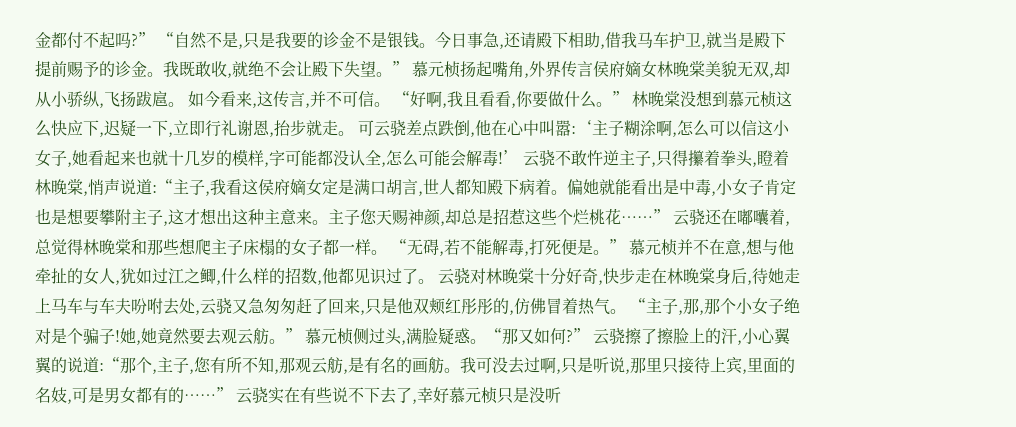金都付不起吗?” “自然不是,只是我要的诊金不是银钱。今日事急,还请殿下相助,借我马车护卫,就当是殿下提前赐予的诊金。我既敢收,就绝不会让殿下失望。” 慕元桢扬起嘴角,外界传言侯府嫡女林晚棠美貌无双,却从小骄纵,飞扬跋扈。 如今看来,这传言,并不可信。 “好啊,我且看看,你要做什么。” 林晚棠没想到慕元桢这么快应下,迟疑一下,立即行礼谢恩,抬步就走。 可云骁差点跌倒,他在心中叫嚣:‘主子糊涂啊,怎么可以信这小女子,她看起来也就十几岁的模样,字可能都没认全,怎么可能会解毒!’ 云骁不敢忤逆主子,只得攥着拳头,瞪着林晚棠,悄声说道:“主子,我看这侯府嫡女定是满口胡言,世人都知殿下病着。偏她就能看出是中毒,小女子肯定也是想要攀附主子,这才想出这种主意来。主子您天赐神颜,却总是招惹这些个烂桃花……” 云骁还在嘟囔着,总觉得林晚棠和那些想爬主子床榻的女子都一样。 “无碍,若不能解毒,打死便是。” 慕元桢并不在意,想与他牵扯的女人,犹如过江之鲫,什么样的招数,他都见识过了。 云骁对林晚棠十分好奇,快步走在林晚棠身后,待她走上马车与车夫吩咐去处,云骁又急匆匆赶了回来,只是他双颊红彤彤的,仿佛冒着热气。 “主子,那,那个小女子绝对是个骗子!她,她竟然要去观云舫。” 慕元桢侧过头,满脸疑惑。“那又如何?” 云骁擦了擦脸上的汗,小心翼翼的说道:“那个,主子,您有所不知,那观云舫,是有名的画舫。我可没去过啊,只是听说,那里只接待上宾,里面的名妓,可是男女都有的……” 云骁实在有些说不下去了,幸好慕元桢只是没听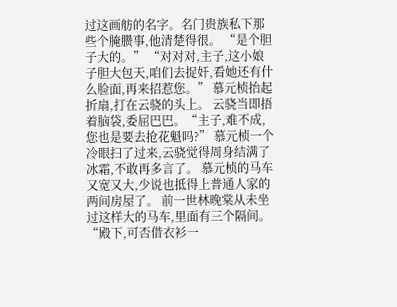过这画舫的名字。名门贵族私下那些个腌臜事,他清楚得很。 “是个胆子大的。” “对对对,主子,这小娘子胆大包天,咱们去捉奸,看她还有什么脸面,再来招惹您。” 慕元桢抬起折扇,打在云骁的头上。 云骁当即捂着脑袋,委屈巴巴。“主子,难不成,您也是要去抢花魁吗?” 慕元桢一个冷眼扫了过来,云骁觉得周身结满了冰霜,不敢再多言了。 慕元桢的马车又宽又大,少说也抵得上普通人家的两间房屋了。 前一世林晚棠从未坐过这样大的马车,里面有三个隔间。 “殿下,可否借衣衫一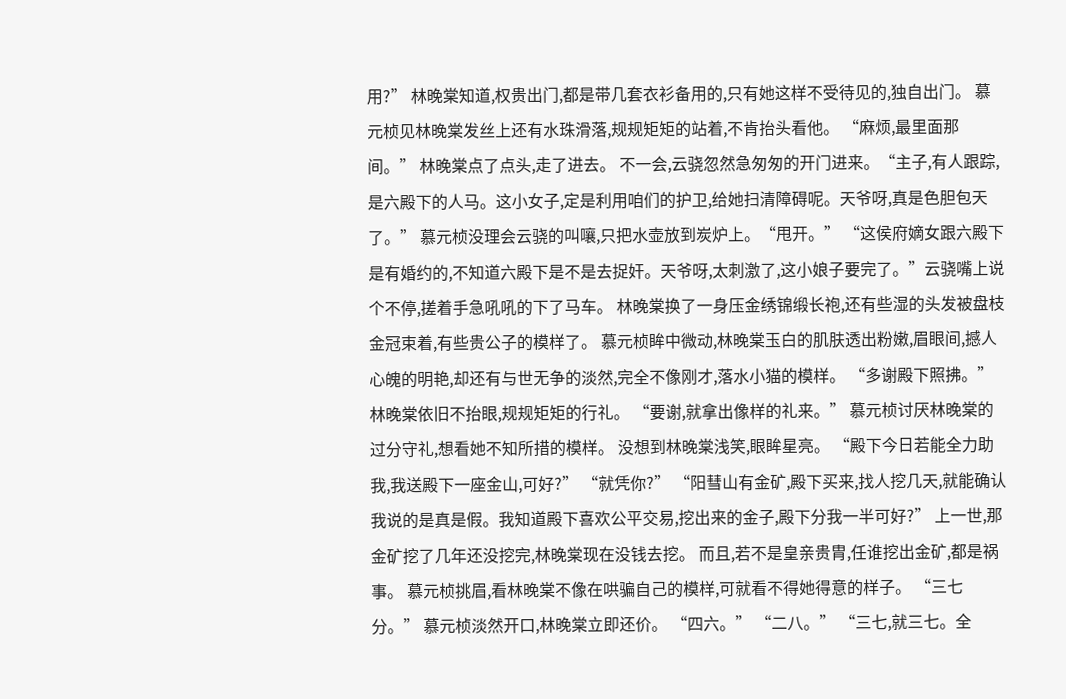用?” 林晚棠知道,权贵出门,都是带几套衣衫备用的,只有她这样不受待见的,独自出门。 慕元桢见林晚棠发丝上还有水珠滑落,规规矩矩的站着,不肯抬头看他。 “麻烦,最里面那间。” 林晚棠点了点头,走了进去。 不一会,云骁忽然急匆匆的开门进来。“主子,有人跟踪,是六殿下的人马。这小女子,定是利用咱们的护卫,给她扫清障碍呢。天爷呀,真是色胆包天了。” 慕元桢没理会云骁的叫嚷,只把水壶放到炭炉上。“甩开。” “这侯府嫡女跟六殿下是有婚约的,不知道六殿下是不是去捉奸。天爷呀,太刺激了,这小娘子要完了。”云骁嘴上说个不停,搓着手急吼吼的下了马车。 林晚棠换了一身压金绣锦缎长袍,还有些湿的头发被盘枝金冠束着,有些贵公子的模样了。 慕元桢眸中微动,林晚棠玉白的肌肤透出粉嫩,眉眼间,撼人心魄的明艳,却还有与世无争的淡然,完全不像刚才,落水小猫的模样。 “多谢殿下照拂。”林晚棠依旧不抬眼,规规矩矩的行礼。 “要谢,就拿出像样的礼来。” 慕元桢讨厌林晚棠的过分守礼,想看她不知所措的模样。 没想到林晚棠浅笑,眼眸星亮。 “殿下今日若能全力助我,我送殿下一座金山,可好?” “就凭你?” “阳彗山有金矿,殿下买来,找人挖几天,就能确认我说的是真是假。我知道殿下喜欢公平交易,挖出来的金子,殿下分我一半可好?” 上一世,那金矿挖了几年还没挖完,林晚棠现在没钱去挖。 而且,若不是皇亲贵胄,任谁挖出金矿,都是祸事。 慕元桢挑眉,看林晚棠不像在哄骗自己的模样,可就看不得她得意的样子。 “三七分。” 慕元桢淡然开口,林晚棠立即还价。 “四六。” “二八。” “三七,就三七。全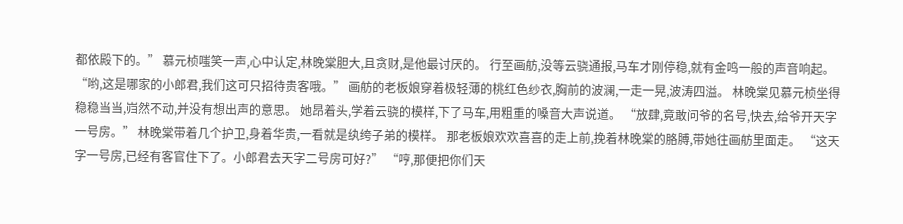都依殿下的。” 慕元桢嗤笑一声,心中认定,林晚棠胆大,且贪财,是他最讨厌的。 行至画舫,没等云骁通报,马车才刚停稳,就有金鸣一般的声音响起。 “哟,这是哪家的小郎君,我们这可只招待贵客哦。” 画舫的老板娘穿着极轻薄的桃红色纱衣,胸前的波澜,一走一晃,波涛四溢。 林晚棠见慕元桢坐得稳稳当当,岿然不动,并没有想出声的意思。 她昂着头,学着云骁的模样,下了马车,用粗重的嗓音大声说道。 “放肆,竟敢问爷的名号,快去,给爷开天字一号房。” 林晚棠带着几个护卫,身着华贵,一看就是纨绔子弟的模样。 那老板娘欢欢喜喜的走上前,挽着林晚棠的胳膊,带她往画舫里面走。 “这天字一号房,已经有客官住下了。小郎君去天字二号房可好?” “哼,那便把你们天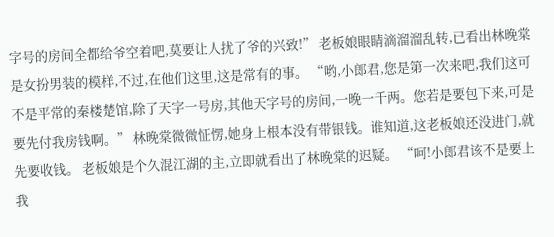字号的房间全都给爷空着吧,莫要让人扰了爷的兴致!” 老板娘眼睛滴溜溜乱转,已看出林晚棠是女扮男装的模样,不过,在他们这里,这是常有的事。 “哟,小郎君,您是第一次来吧,我们这可不是平常的秦楼楚馆,除了天字一号房,其他天字号的房间,一晚一千两。您若是要包下来,可是要先付我房钱啊。” 林晚棠微微怔愣,她身上根本没有带银钱。谁知道,这老板娘还没进门,就先要收钱。 老板娘是个久混江湖的主,立即就看出了林晚棠的迟疑。 “呵!小郎君该不是要上我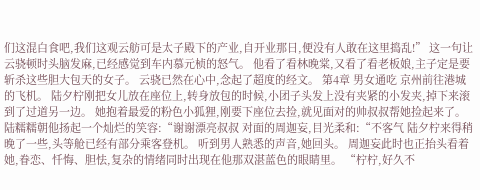们这混白食吧,我们这观云舫可是太子殿下的产业,自开业那日,便没有人敢在这里捣乱!” 这一句让云骁顿时头脑发麻,已经感觉到车内慕元桢的怒气。 他看了看林晚棠,又看了看老板娘,主子定是要斩杀这些胆大包天的女子。 云骁已然在心中,念起了超度的经文。 第4章 男女通吃 京州前往港城的飞机。 陆夕柠刚把女儿放在座位上,转身放包的时候,小团子头发上没有夹紧的小发夹,掉下来滚到了过道另一边。 她抱着最爱的粉色小狐狸,刚要下座位去捡,就见面对的帅叔叔帮她捡起来了。 陆糯糯朝他扬起一个灿烂的笑容:“谢谢漂亮叔叔 对面的周迦妄,目光柔和:“不客气 陆夕柠来得稍晚了一些,头等舱已经有部分乘客登机。 听到男人熟悉的声音,她回头。 周迦妄此时也正抬头看着她,眷恋、忏悔、胆怯,复杂的情绪同时出现在他那双湛蓝色的眼睛里。 “柠柠,好久不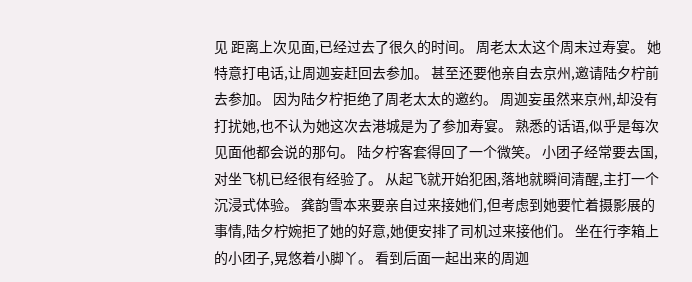见 距离上次见面,已经过去了很久的时间。 周老太太这个周末过寿宴。 她特意打电话,让周迦妄赶回去参加。 甚至还要他亲自去京州,邀请陆夕柠前去参加。 因为陆夕柠拒绝了周老太太的邀约。 周迦妄虽然来京州,却没有打扰她,也不认为她这次去港城是为了参加寿宴。 熟悉的话语,似乎是每次见面他都会说的那句。 陆夕柠客套得回了一个微笑。 小团子经常要去国,对坐飞机已经很有经验了。 从起飞就开始犯困,落地就瞬间清醒,主打一个沉浸式体验。 龚韵雪本来要亲自过来接她们,但考虑到她要忙着摄影展的事情,陆夕柠婉拒了她的好意,她便安排了司机过来接他们。 坐在行李箱上的小团子,晃悠着小脚丫。 看到后面一起出来的周迦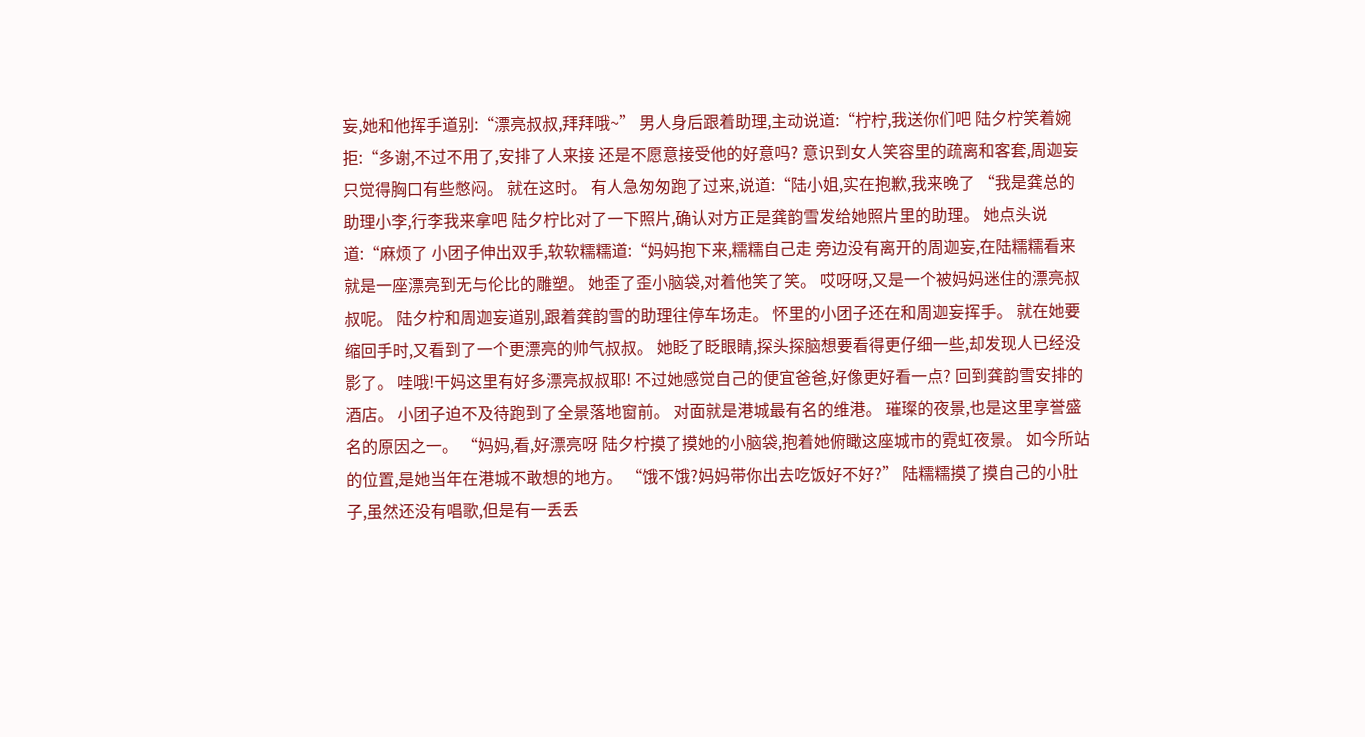妄,她和他挥手道别:“漂亮叔叔,拜拜哦~” 男人身后跟着助理,主动说道:“柠柠,我送你们吧 陆夕柠笑着婉拒:“多谢,不过不用了,安排了人来接 还是不愿意接受他的好意吗? 意识到女人笑容里的疏离和客套,周迦妄只觉得胸口有些憋闷。 就在这时。 有人急匆匆跑了过来,说道:“陆小姐,实在抱歉,我来晚了 “我是龚总的助理小李,行李我来拿吧 陆夕柠比对了一下照片,确认对方正是龚韵雪发给她照片里的助理。 她点头说道:“麻烦了 小团子伸出双手,软软糯糯道:“妈妈抱下来,糯糯自己走 旁边没有离开的周迦妄,在陆糯糯看来就是一座漂亮到无与伦比的雕塑。 她歪了歪小脑袋,对着他笑了笑。 哎呀呀,又是一个被妈妈迷住的漂亮叔叔呢。 陆夕柠和周迦妄道别,跟着龚韵雪的助理往停车场走。 怀里的小团子还在和周迦妄挥手。 就在她要缩回手时,又看到了一个更漂亮的帅气叔叔。 她眨了眨眼睛,探头探脑想要看得更仔细一些,却发现人已经没影了。 哇哦!干妈这里有好多漂亮叔叔耶! 不过她感觉自己的便宜爸爸,好像更好看一点? 回到龚韵雪安排的酒店。 小团子迫不及待跑到了全景落地窗前。 对面就是港城最有名的维港。 璀璨的夜景,也是这里享誉盛名的原因之一。 “妈妈,看,好漂亮呀 陆夕柠摸了摸她的小脑袋,抱着她俯瞰这座城市的霓虹夜景。 如今所站的位置,是她当年在港城不敢想的地方。 “饿不饿?妈妈带你出去吃饭好不好?” 陆糯糯摸了摸自己的小肚子,虽然还没有唱歌,但是有一丢丢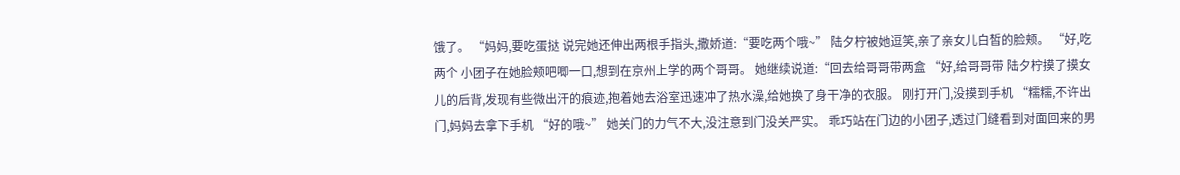饿了。 “妈妈,要吃蛋挞 说完她还伸出两根手指头,撒娇道:“要吃两个哦~” 陆夕柠被她逗笑,亲了亲女儿白皙的脸颊。 “好,吃两个 小团子在她脸颊吧唧一口,想到在京州上学的两个哥哥。 她继续说道:“回去给哥哥带两盒 “好,给哥哥带 陆夕柠摸了摸女儿的后背,发现有些微出汗的痕迹,抱着她去浴室迅速冲了热水澡,给她换了身干净的衣服。 刚打开门,没摸到手机 “糯糯,不许出门,妈妈去拿下手机 “好的哦~” 她关门的力气不大,没注意到门没关严实。 乖巧站在门边的小团子,透过门缝看到对面回来的男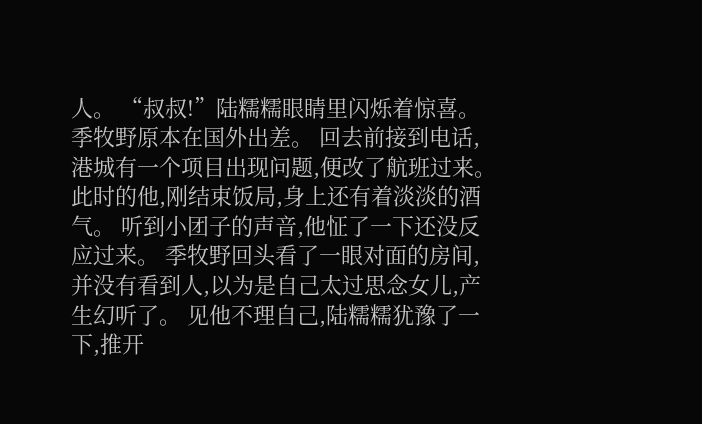人。 “叔叔!”陆糯糯眼睛里闪烁着惊喜。 季牧野原本在国外出差。 回去前接到电话,港城有一个项目出现问题,便改了航班过来。 此时的他,刚结束饭局,身上还有着淡淡的酒气。 听到小团子的声音,他怔了一下还没反应过来。 季牧野回头看了一眼对面的房间,并没有看到人,以为是自己太过思念女儿,产生幻听了。 见他不理自己,陆糯糯犹豫了一下,推开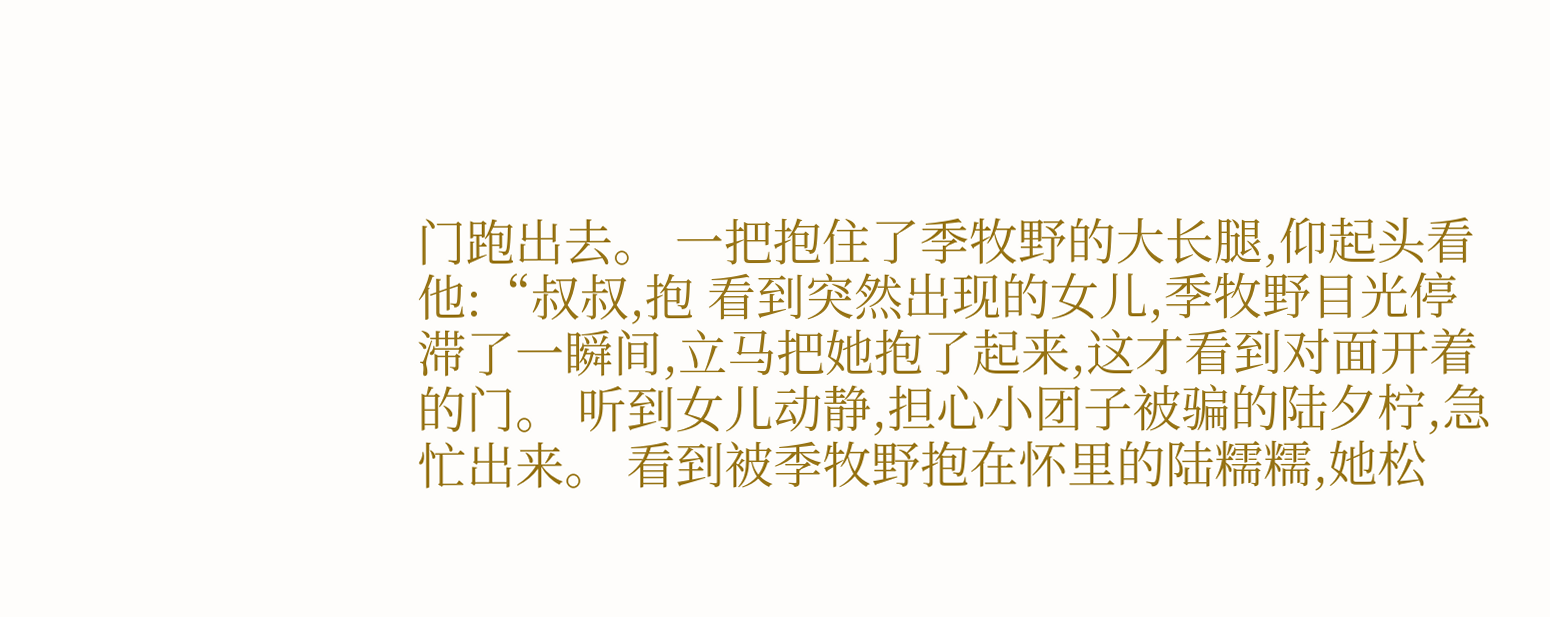门跑出去。 一把抱住了季牧野的大长腿,仰起头看他:“叔叔,抱 看到突然出现的女儿,季牧野目光停滞了一瞬间,立马把她抱了起来,这才看到对面开着的门。 听到女儿动静,担心小团子被骗的陆夕柠,急忙出来。 看到被季牧野抱在怀里的陆糯糯,她松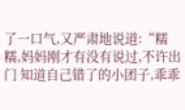了一口气,又严肃地说道:“糯糯,妈妈刚才有没有说过,不许出门 知道自己错了的小团子,乖乖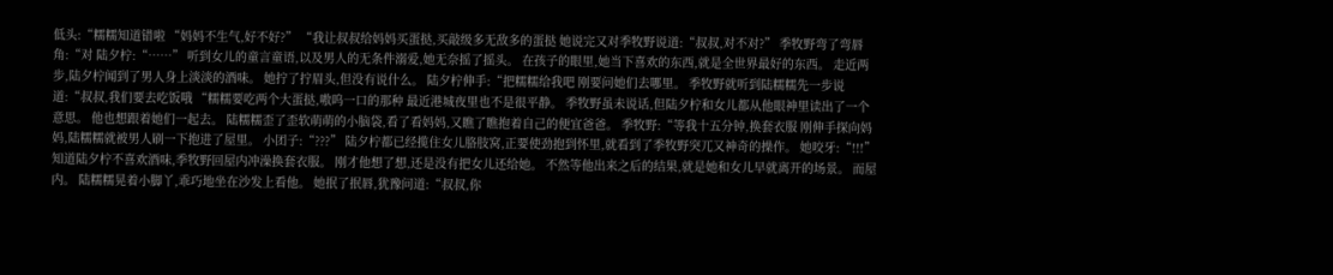低头:“糯糯知道错啦 “妈妈不生气,好不好?” “我让叔叔给妈妈买蛋挞,买敲级多无敌多的蛋挞 她说完又对季牧野说道:“叔叔,对不对?” 季牧野弯了弯唇角:“对 陆夕柠:“……” 听到女儿的童言童语,以及男人的无条件溺爱,她无奈摇了摇头。 在孩子的眼里,她当下喜欢的东西,就是全世界最好的东西。 走近两步,陆夕柠闻到了男人身上淡淡的酒味。 她拧了拧眉头,但没有说什么。 陆夕柠伸手:“把糯糯给我吧 刚要问她们去哪里。 季牧野就听到陆糯糯先一步说道:“叔叔,我们要去吃饭哦 “糯糯要吃两个大蛋挞,嗷呜一口的那种 最近港城夜里也不是很平静。 季牧野虽未说话,但陆夕柠和女儿都从他眼神里读出了一个意思。 他也想跟着她们一起去。 陆糯糯歪了歪软萌萌的小脑袋,看了看妈妈,又瞧了瞧抱着自己的便宜爸爸。 季牧野:“等我十五分钟,换套衣服 刚伸手探向妈妈,陆糯糯就被男人刷一下抱进了屋里。 小团子:“???” 陆夕柠都已经揽住女儿胳肢窝,正要使劲抱到怀里,就看到了季牧野突兀又神奇的操作。 她咬牙:“!!!” 知道陆夕柠不喜欢酒味,季牧野回屋内冲澡换套衣服。 刚才他想了想,还是没有把女儿还给她。 不然等他出来之后的结果,就是她和女儿早就离开的场景。 而屋内。 陆糯糯晃着小脚丫,乖巧地坐在沙发上看他。 她抿了抿唇,犹豫问道:“叔叔,你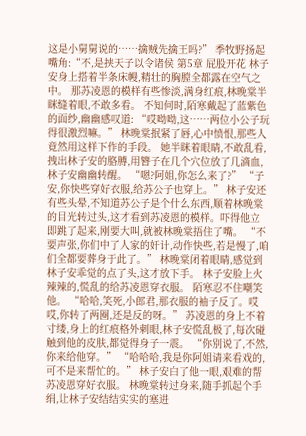这是小舅舅说的……擒贼先擒王吗?” 季牧野扬起嘴角:“不,是挟天子以令诸侯 第5章 屁股开花 林子安身上搭着半条床幔,精壮的胸膛全都露在空气之中。 那苏凌恩的模样有些惨淡,满身红痕,林晚棠半眯缝着眼,不敢多看。 不知何时,陌寒戴起了蓝紫色的面纱,幽幽感叹道: “哎呦呦,这……两位小公子玩得很激烈嘛。” 林晚棠抿紧了唇,心中愤恨,那些人竟然用这样下作的手段。 她半眯着眼睛,不敢乱看,拽出林子安的胳膊,用簪子在几个穴位放了几滴血,林子安幽幽转醒。 “嗯?阿姐,你怎么来了?” “子安,你快些穿好衣服,给苏公子也穿上。” 林子安还有些头晕,不知道苏公子是个什么东西,顺着林晚棠的目光转过头,这才看到苏凌恩的模样。吓得他立即跳了起来,刚要大叫,就被林晚棠捂住了嘴。 “不要声张,你们中了人家的奸计,动作快些,若是慢了,咱们全都要葬身于此了。” 林晚棠闭着眼睛,感觉到林子安乖觉的点了头,这才放下手。 林子安脸上火辣辣的,慌乱的给苏凌恩穿衣服。 陌寒忍不住嘲笑他。 “哈哈,笑死,小郎君,那衣服的袖子反了。哎哎,你转了两圈,还是反的呀。” 苏凌恩的身上不着寸缕,身上的红痕格外刺眼,林子安慌乱极了,每次碰触到他的皮肤,都觉得身子一震。 “你别说了,不然,你来给他穿。” “哈哈哈,我是你阿姐请来看戏的,可不是来帮忙的。” 林子安白了他一眼,艰难的帮苏凌恩穿好衣服。 林晚棠转过身来,随手抓起个手绢,让林子安结结实实的塞进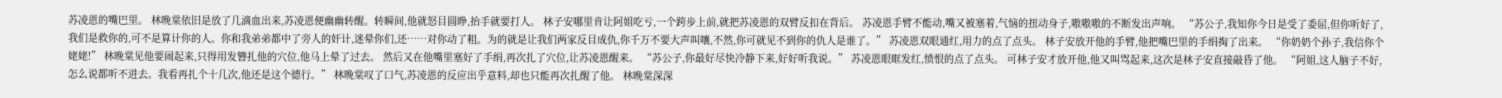苏凌恩的嘴巴里。 林晚棠依旧是放了几滴血出来,苏凌恩便幽幽转醒。转瞬间,他就怒目圆睁,抬手就要打人。 林子安哪里肯让阿姐吃亏,一个跨步上前,就把苏凌恩的双臂反扣在背后。 苏凌恩手臂不能动,嘴又被塞着,气恼的扭动身子,嗷嗷嗷的不断发出声响。 “苏公子,我知你今日是受了委屈,但你听好了,我们是救你的,可不是算计你的人。你和我弟弟都中了旁人的奸计,迷晕你们,还……对你动了粗。为的就是让我们两家反目成仇,你千万不要大声叫嚷,不然,你可就见不到你的仇人是谁了。” 苏凌恩双眼通红,用力的点了点头。 林子安放开他的手臂,他把嘴巴里的手绢掏了出来。 “你奶奶个孙子,我信你个姥姥!” 林晚棠见他要闹起来,只得用发簪扎他的穴位,他马上晕了过去。 然后又在他嘴里塞好了手绢,再次扎了穴位,让苏凌恩醒来。 “苏公子,你最好尽快冷静下来,好好听我说。” 苏凌恩眼眶发红,愤恨的点了点头。 可林子安才放开他,他又叫骂起来,这次是林子安直接敲昏了他。 “阿姐,这人脑子不好,怎么说都听不进去。我看再扎个十几次,他还是这个德行。” 林晚棠叹了口气,苏凌恩的反应出乎意料,却也只能再次扎醒了他。 林晚棠深深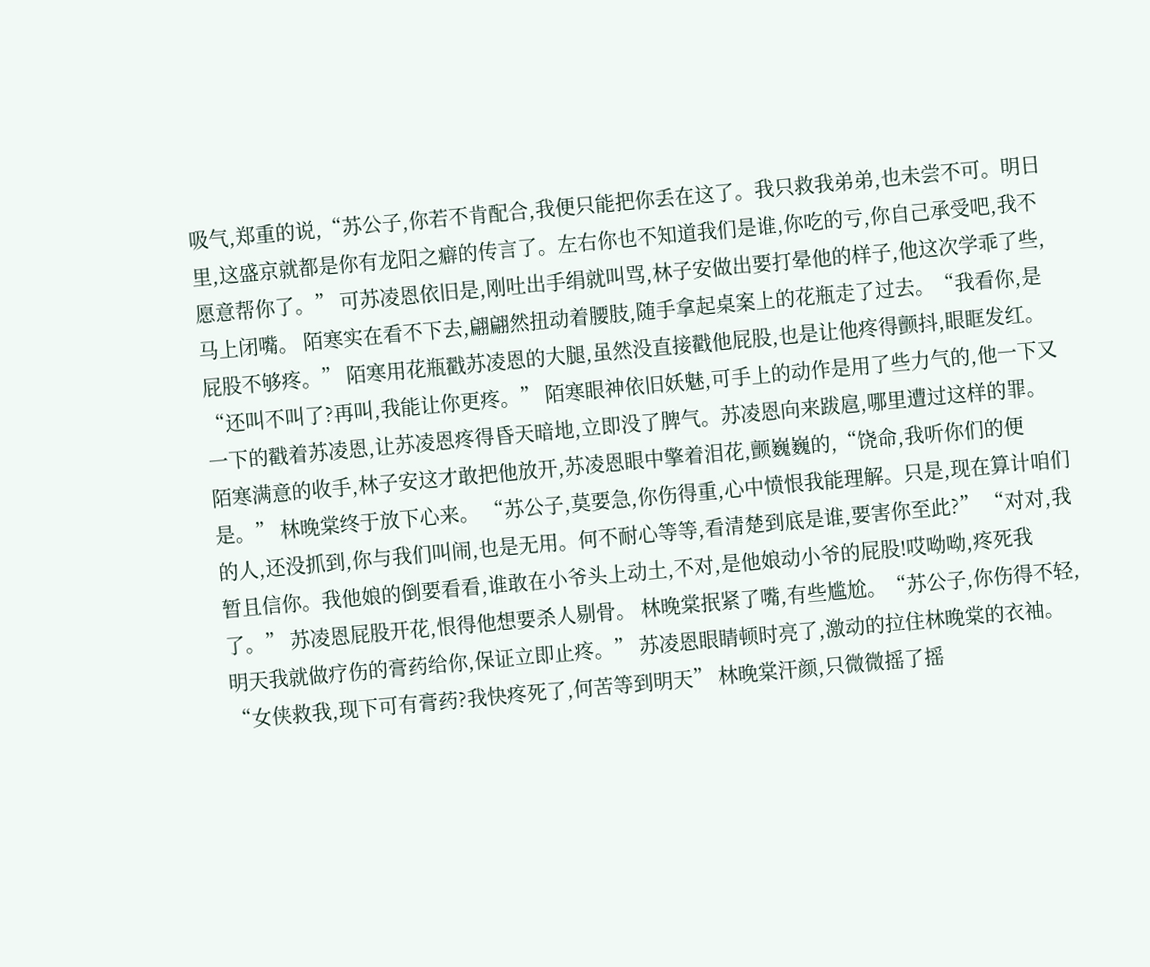吸气,郑重的说,“苏公子,你若不肯配合,我便只能把你丢在这了。我只救我弟弟,也未尝不可。明日里,这盛京就都是你有龙阳之癖的传言了。左右你也不知道我们是谁,你吃的亏,你自己承受吧,我不愿意帮你了。” 可苏凌恩依旧是,刚吐出手绢就叫骂,林子安做出要打晕他的样子,他这次学乖了些,马上闭嘴。 陌寒实在看不下去,翩翩然扭动着腰肢,随手拿起桌案上的花瓶走了过去。“我看你,是屁股不够疼。” 陌寒用花瓶戳苏凌恩的大腿,虽然没直接戳他屁股,也是让他疼得颤抖,眼眶发红。“还叫不叫了?再叫,我能让你更疼。” 陌寒眼神依旧妖魅,可手上的动作是用了些力气的,他一下又一下的戳着苏凌恩,让苏凌恩疼得昏天暗地,立即没了脾气。苏凌恩向来跋扈,哪里遭过这样的罪。 陌寒满意的收手,林子安这才敢把他放开,苏凌恩眼中擎着泪花,颤巍巍的,“饶命,我听你们的便是。” 林晚棠终于放下心来。 “苏公子,莫要急,你伤得重,心中愤恨我能理解。只是,现在算计咱们的人,还没抓到,你与我们叫闹,也是无用。何不耐心等等,看清楚到底是谁,要害你至此?” “对对,我暂且信你。我他娘的倒要看看,谁敢在小爷头上动土,不对,是他娘动小爷的屁股!哎呦呦,疼死我了。” 苏凌恩屁股开花,恨得他想要杀人剔骨。 林晚棠抿紧了嘴,有些尴尬。“苏公子,你伤得不轻,明天我就做疗伤的膏药给你,保证立即止疼。” 苏凌恩眼睛顿时亮了,激动的拉住林晚棠的衣袖。“女侠救我,现下可有膏药?我快疼死了,何苦等到明天” 林晚棠汗颜,只微微摇了摇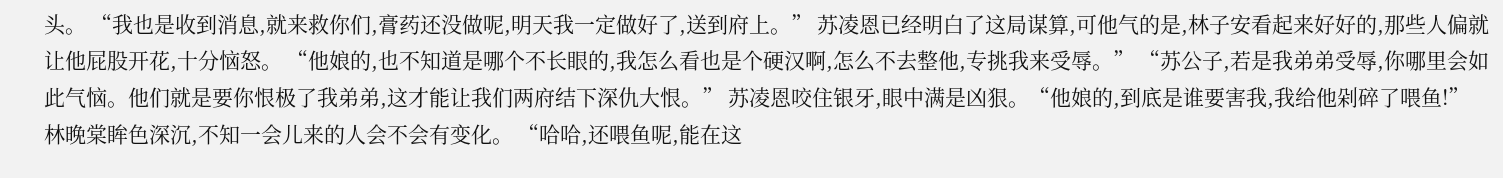头。 “我也是收到消息,就来救你们,膏药还没做呢,明天我一定做好了,送到府上。” 苏凌恩已经明白了这局谋算,可他气的是,林子安看起来好好的,那些人偏就让他屁股开花,十分恼怒。 “他娘的,也不知道是哪个不长眼的,我怎么看也是个硬汉啊,怎么不去整他,专挑我来受辱。” “苏公子,若是我弟弟受辱,你哪里会如此气恼。他们就是要你恨极了我弟弟,这才能让我们两府结下深仇大恨。” 苏凌恩咬住银牙,眼中满是凶狠。“他娘的,到底是谁要害我,我给他剁碎了喂鱼!” 林晚棠眸色深沉,不知一会儿来的人会不会有变化。 “哈哈,还喂鱼呢,能在这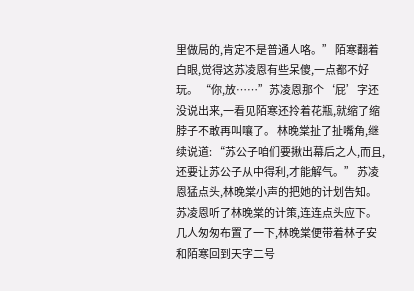里做局的,肯定不是普通人咯。” 陌寒翻着白眼,觉得这苏凌恩有些呆傻,一点都不好玩。 “你,放……”苏凌恩那个‘屁’字还没说出来,一看见陌寒还拎着花瓶,就缩了缩脖子不敢再叫嚷了。 林晚棠扯了扯嘴角,继续说道: “苏公子咱们要揪出幕后之人,而且,还要让苏公子从中得利,才能解气。” 苏凌恩猛点头,林晚棠小声的把她的计划告知。苏凌恩听了林晚棠的计策,连连点头应下。 几人匆匆布置了一下,林晚棠便带着林子安和陌寒回到天字二号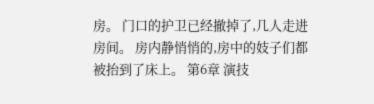房。 门口的护卫已经撤掉了,几人走进房间。 房内静悄悄的,房中的妓子们都被抬到了床上。 第6章 演技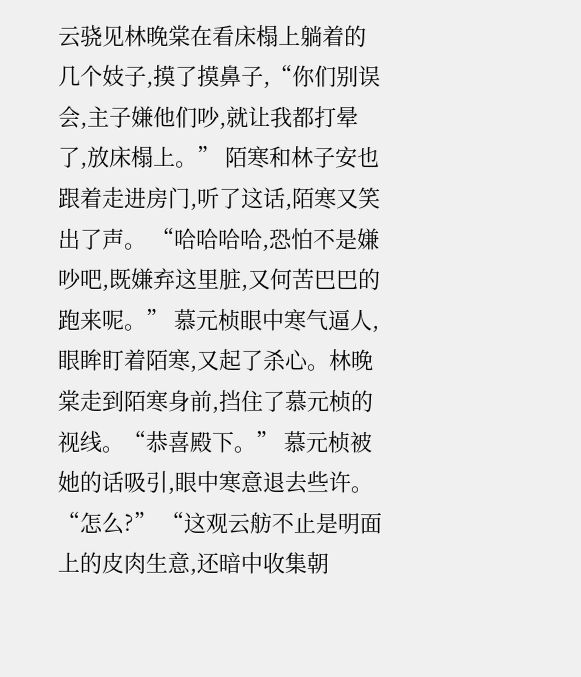云骁见林晚棠在看床榻上躺着的几个妓子,摸了摸鼻子,“你们别误会,主子嫌他们吵,就让我都打晕了,放床榻上。” 陌寒和林子安也跟着走进房门,听了这话,陌寒又笑出了声。 “哈哈哈哈,恐怕不是嫌吵吧,既嫌弃这里脏,又何苦巴巴的跑来呢。” 慕元桢眼中寒气逼人,眼眸盯着陌寒,又起了杀心。林晚棠走到陌寒身前,挡住了慕元桢的视线。“恭喜殿下。” 慕元桢被她的话吸引,眼中寒意退去些许。“怎么?” “这观云舫不止是明面上的皮肉生意,还暗中收集朝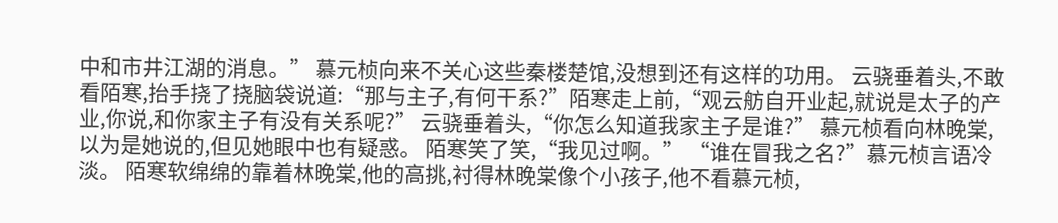中和市井江湖的消息。” 慕元桢向来不关心这些秦楼楚馆,没想到还有这样的功用。 云骁垂着头,不敢看陌寒,抬手挠了挠脑袋说道:“那与主子,有何干系?”陌寒走上前,“观云舫自开业起,就说是太子的产业,你说,和你家主子有没有关系呢?” 云骁垂着头,“你怎么知道我家主子是谁?” 慕元桢看向林晚棠,以为是她说的,但见她眼中也有疑惑。 陌寒笑了笑,“我见过啊。” “谁在冒我之名?”慕元桢言语冷淡。 陌寒软绵绵的靠着林晚棠,他的高挑,衬得林晚棠像个小孩子,他不看慕元桢,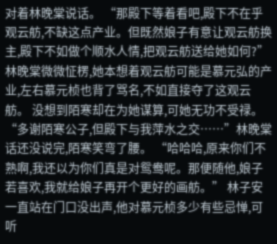对着林晚棠说话。 “那殿下等着看吧,殿下不在乎观云舫,不缺这点产业。但既然娘子有意让观云舫换主,殿下不如做个顺水人情,把观云舫送给她如何?” 林晚棠微微怔楞,她本想着观云舫可能是慕元弘的产业,左右慕元桢也背了骂名,不如直接夺了这观云舫。 没想到陌寒却在为她谋算,可她无功不受禄。 “多谢陌寒公子,但殿下与我萍水之交……”林晚棠话还没说完,陌寒笑弯了腰。 “哈哈哈,原来你们不熟啊,我还以为你们真是对鸳鸯呢。那便随他,娘子若喜欢,我就给娘子再开个更好的画舫。” 林子安一直站在门口没出声,他对慕元桢多少有些忌惮,可听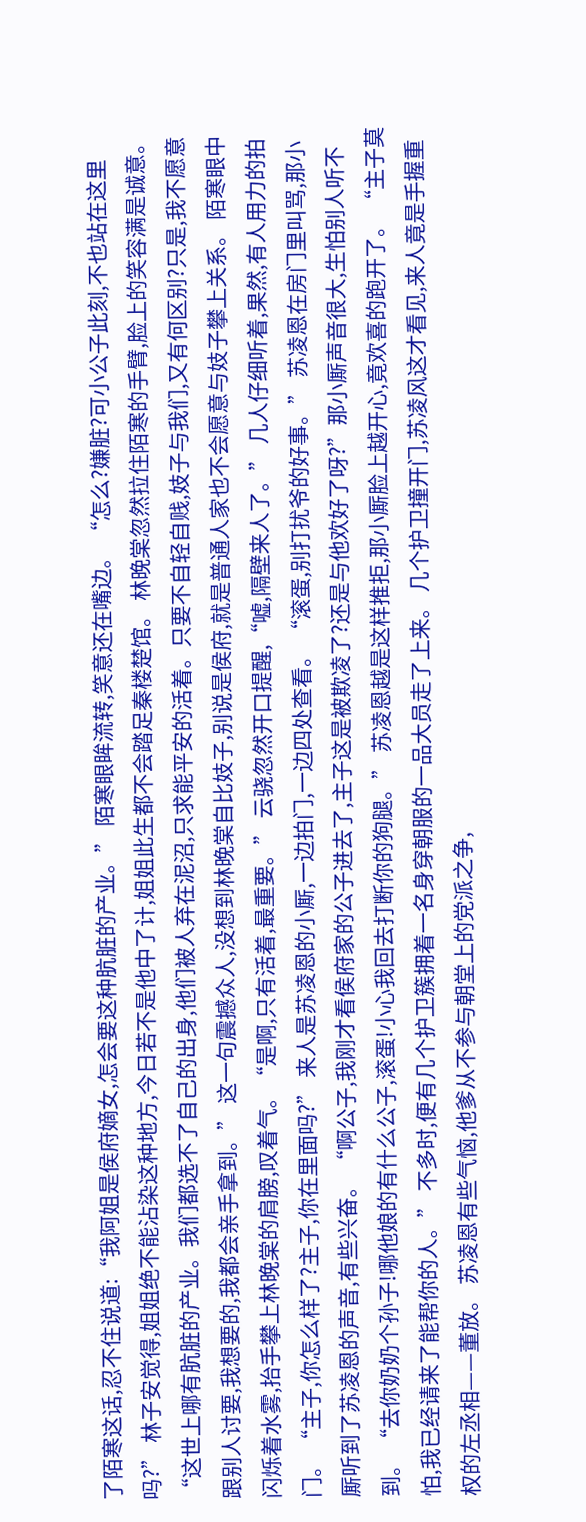了陌寒这话,忍不住说道:“我阿姐是侯府嫡女,怎会要这种肮脏的产业。” 陌寒眼眸流转,笑意还在嘴边。 “怎么?嫌脏?可小公子此刻,不也站在这里吗?” 林子安觉得,姐姐绝不能沾染这种地方,今日若不是他中了计,姐姐此生都不会踏足秦楼楚馆。 林晚棠忽然拉住陌寒的手臂,脸上的笑容满是诚意。 “这世上哪有肮脏的产业。我们都选不了自己的出身,他们被人弃在泥沼,只求能平安的活着。只要不自轻自贱,妓子与我们,又有何区别?只是,我不愿意跟别人讨要,我想要的,我都会亲手拿到。” 这一句震撼众人,没想到林晚棠自比妓子,别说是侯府,就是普通人家也不会愿意与妓子攀上关系。 陌寒眼中闪烁着水雾,抬手攀上林晚棠的肩膀,叹着气。“是啊,只有活着,最重要。” 云骁忽然开口提醒,“嘘,隔壁来人了。” 几人仔细听着,果然,有人用力的拍门。 “主子,你怎么样了?主子,你在里面吗?” 来人是苏凌恩的小厮,一边拍门,一边四处查看。 “滚蛋,别打扰爷的好事。” 苏凌恩在房门里叫骂,那小厮听到了苏凌恩的声音,有些兴奋。 “啊公子,我刚才看侯府家的公子进去了,主子这是被欺凌了?还是与他欢好了呀?”那小厮声音很大,生怕别人听不到。 “去你奶奶个孙子!哪他娘的有什么公子,滚蛋!小心我回去打断你的狗腿。” 苏凌恩越是这样推拒,那小厮脸上越开心,竟欢喜的跑开了。 “主子莫怕,我已经请来了能帮你的人。” 不多时,便有几个护卫簇拥着一名身穿朝服的一品大员走了上来。 几个护卫撞开门,苏凌风这才看见,来人竟是手握重权的左丞相——董放。 苏凌恩有些气恼,他爹从不参与朝堂上的党派之争,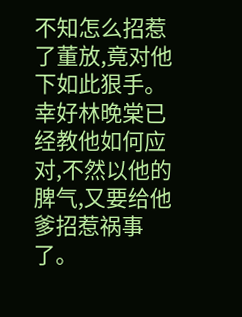不知怎么招惹了董放,竟对他下如此狠手。 幸好林晚棠已经教他如何应对,不然以他的脾气,又要给他爹招惹祸事了。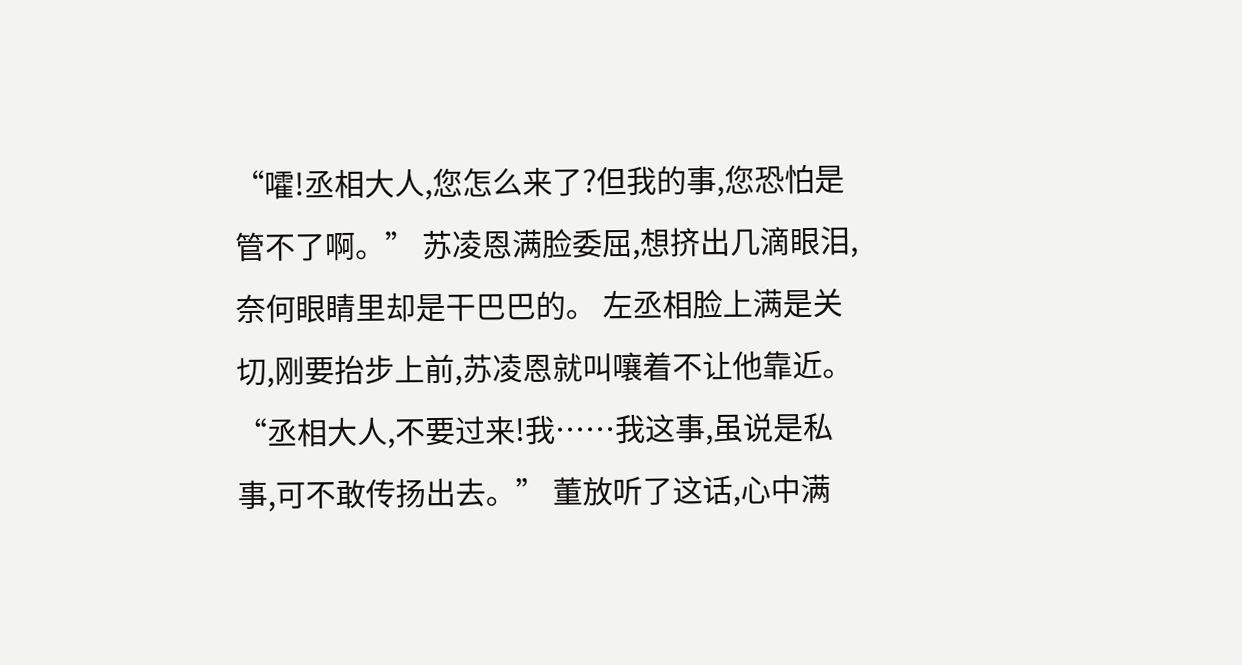“嚯!丞相大人,您怎么来了?但我的事,您恐怕是管不了啊。” 苏凌恩满脸委屈,想挤出几滴眼泪,奈何眼睛里却是干巴巴的。 左丞相脸上满是关切,刚要抬步上前,苏凌恩就叫嚷着不让他靠近。 “丞相大人,不要过来!我……我这事,虽说是私事,可不敢传扬出去。” 董放听了这话,心中满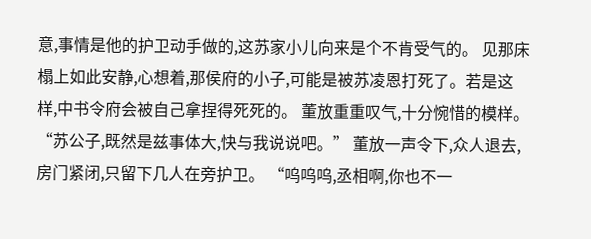意,事情是他的护卫动手做的,这苏家小儿向来是个不肯受气的。 见那床榻上如此安静,心想着,那侯府的小子,可能是被苏凌恩打死了。若是这样,中书令府会被自己拿捏得死死的。 董放重重叹气,十分惋惜的模样。“苏公子,既然是兹事体大,快与我说说吧。” 董放一声令下,众人退去,房门紧闭,只留下几人在旁护卫。 “呜呜呜,丞相啊,你也不一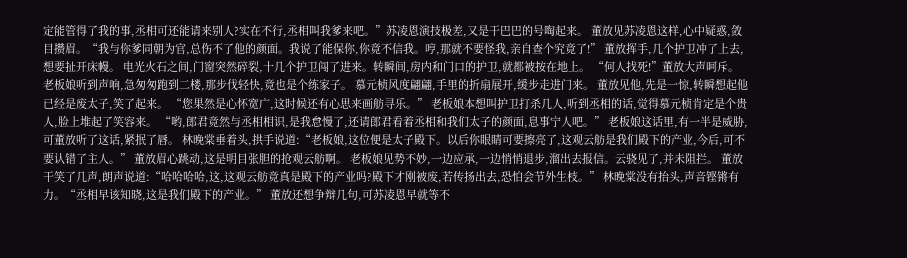定能管得了我的事,丞相可还能请来别人?实在不行,丞相叫我爹来吧。”苏凌恩演技极差,又是干巴巴的号啕起来。 董放见苏凌恩这样,心中疑惑,敛目攒眉。“我与你爹同朝为官,总伤不了他的颜面。我说了能保你,你竟不信我。哼,那就不要怪我,亲自查个究竟了!” 董放挥手,几个护卫冲了上去,想要扯开床幔。 电光火石之间,门窗突然碎裂,十几个护卫闯了进来。转瞬间,房内和门口的护卫,就都被按在地上。 “何人找死!”董放大声呵斥。 老板娘听到声响,急匆匆跑到二楼,那步伐轻快,竟也是个练家子。 慕元桢风度翩翩,手里的折扇展开,缓步走进门来。 董放见他,先是一惊,转瞬想起他已经是废太子,笑了起来。 “您果然是心怀宽广,这时候还有心思来画舫寻乐。” 老板娘本想叫护卫打杀几人,听到丞相的话,觉得慕元桢肯定是个贵人,脸上堆起了笑容来。 “哟,郎君竟然与丞相相识,是我怠慢了,还请郎君看着丞相和我们太子的颜面,息事宁人吧。” 老板娘这话里,有一半是威胁,可董放听了这话,紧抿了唇。 林晚棠垂着头,拱手说道:“老板娘,这位便是太子殿下。以后你眼睛可要擦亮了,这观云舫是我们殿下的产业,今后,可不要认错了主人。” 董放眉心跳动,这是明目张胆的抢观云舫啊。 老板娘见势不妙,一边应承,一边悄悄退步,溜出去报信。云骁见了,并未阻拦。 董放干笑了几声,朗声说道:“哈哈哈哈,这,这观云舫竟真是殿下的产业吗?殿下才刚被废,若传扬出去,恐怕会节外生枝。” 林晚棠没有抬头,声音铿锵有力。“丞相早该知晓,这是我们殿下的产业。” 董放还想争辩几句,可苏凌恩早就等不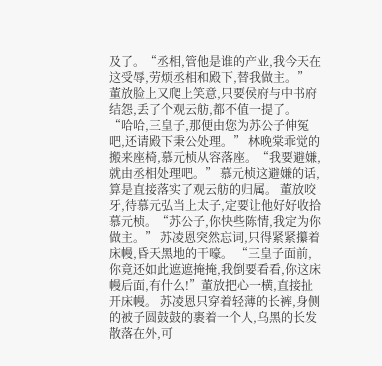及了。“丞相,管他是谁的产业,我今天在这受辱,劳烦丞相和殿下,替我做主。” 董放脸上又爬上笑意,只要侯府与中书府结怨,丢了个观云舫,都不值一提了。 “哈哈,三皇子,那便由您为苏公子伸冤吧,还请殿下秉公处理。” 林晚棠乖觉的搬来座椅,慕元桢从容落座。“我要避嫌,就由丞相处理吧。” 慕元桢这避嫌的话,算是直接落实了观云舫的归属。 董放咬牙,待慕元弘当上太子,定要让他好好收拾慕元桢。“苏公子,你快些陈情,我定为你做主。” 苏凌恩突然忘词,只得紧紧攥着床幔,昏天黑地的干嚎。 “三皇子面前,你竟还如此遮遮掩掩,我倒要看看,你这床幔后面,有什么!”董放把心一横,直接扯开床幔。 苏凌恩只穿着轻薄的长裤,身侧的被子圆鼓鼓的裹着一个人,乌黑的长发散落在外,可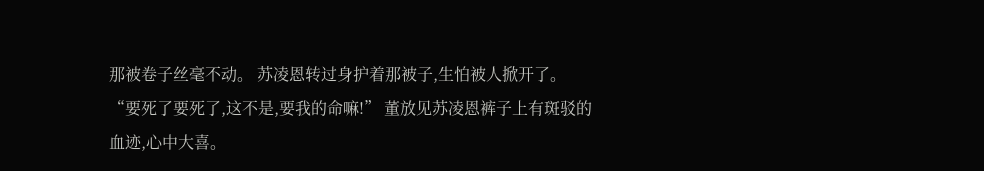那被卷子丝毫不动。 苏凌恩转过身护着那被子,生怕被人掀开了。“要死了要死了,这不是,要我的命嘛!” 董放见苏凌恩裤子上有斑驳的血迹,心中大喜。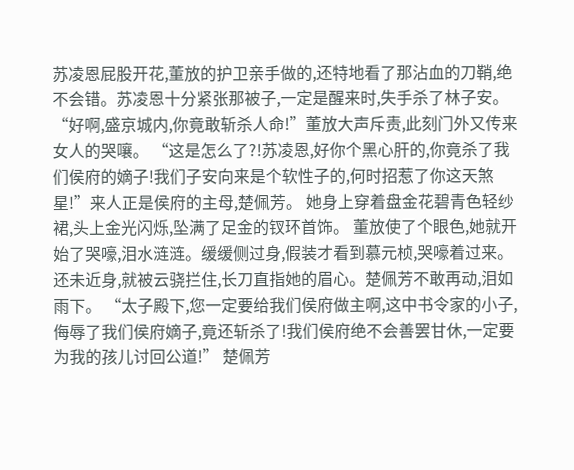苏凌恩屁股开花,董放的护卫亲手做的,还特地看了那沾血的刀鞘,绝不会错。苏凌恩十分紧张那被子,一定是醒来时,失手杀了林子安。 “好啊,盛京城内,你竟敢斩杀人命!”董放大声斥责,此刻门外又传来女人的哭嚷。 “这是怎么了?!苏凌恩,好你个黑心肝的,你竟杀了我们侯府的嫡子!我们子安向来是个软性子的,何时招惹了你这天煞星!”来人正是侯府的主母,楚佩芳。 她身上穿着盘金花碧青色轻纱裙,头上金光闪烁,坠满了足金的钗环首饰。 董放使了个眼色,她就开始了哭嚎,泪水涟涟。缓缓侧过身,假装才看到慕元桢,哭嚎着过来。 还未近身,就被云骁拦住,长刀直指她的眉心。楚佩芳不敢再动,泪如雨下。 “太子殿下,您一定要给我们侯府做主啊,这中书令家的小子,侮辱了我们侯府嫡子,竟还斩杀了!我们侯府绝不会善罢甘休,一定要为我的孩儿讨回公道!” 楚佩芳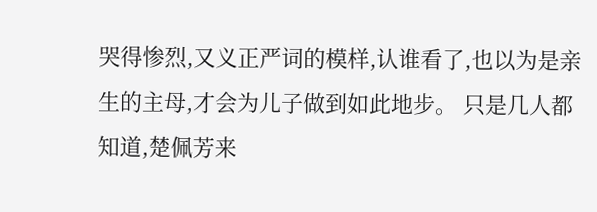哭得惨烈,又义正严词的模样,认谁看了,也以为是亲生的主母,才会为儿子做到如此地步。 只是几人都知道,楚佩芳来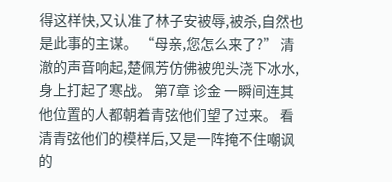得这样快,又认准了林子安被辱,被杀,自然也是此事的主谋。 “母亲,您怎么来了?” 清澈的声音响起,楚佩芳仿佛被兜头浇下冰水,身上打起了寒战。 第7章 诊金 一瞬间连其他位置的人都朝着青弦他们望了过来。 看清青弦他们的模样后,又是一阵掩不住嘲讽的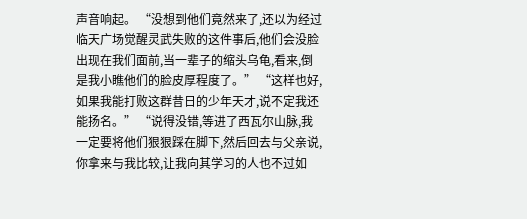声音响起。 “没想到他们竟然来了,还以为经过临天广场觉醒灵武失败的这件事后,他们会没脸出现在我们面前,当一辈子的缩头乌龟,看来,倒是我小瞧他们的脸皮厚程度了。” “这样也好,如果我能打败这群昔日的少年天才,说不定我还能扬名。” “说得没错,等进了西瓦尔山脉,我一定要将他们狠狠踩在脚下,然后回去与父亲说,你拿来与我比较,让我向其学习的人也不过如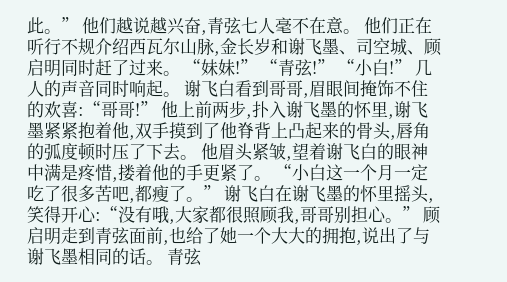此。” 他们越说越兴奋,青弦七人毫不在意。 他们正在听行不规介绍西瓦尔山脉,金长岁和谢飞墨、司空城、顾启明同时赶了过来。 “妹妹!” “青弦!” “小白!” 几人的声音同时响起。 谢飞白看到哥哥,眉眼间掩饰不住的欢喜:“哥哥!” 他上前两步,扑入谢飞墨的怀里,谢飞墨紧紧抱着他,双手摸到了他脊背上凸起来的骨头,唇角的弧度顿时压了下去。 他眉头紧皱,望着谢飞白的眼神中满是疼惜,搂着他的手更紧了。 “小白这一个月一定吃了很多苦吧,都瘦了。” 谢飞白在谢飞墨的怀里摇头,笑得开心:“没有哦,大家都很照顾我,哥哥别担心。” 顾启明走到青弦面前,也给了她一个大大的拥抱,说出了与谢飞墨相同的话。 青弦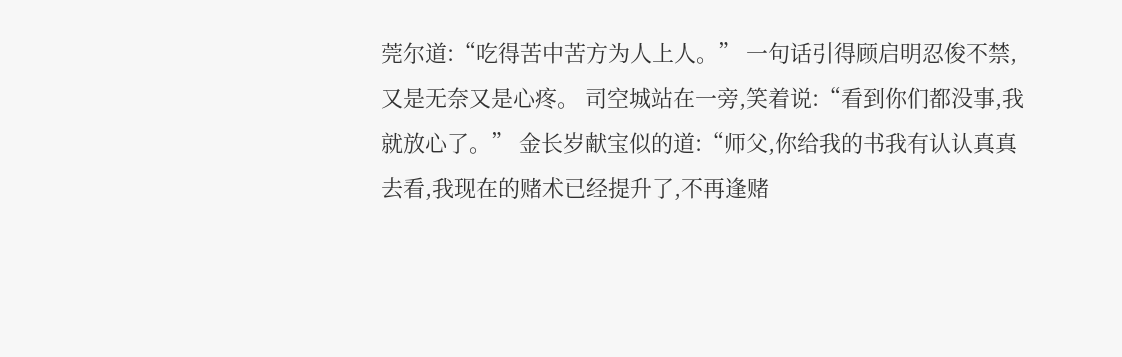莞尔道:“吃得苦中苦方为人上人。” 一句话引得顾启明忍俊不禁,又是无奈又是心疼。 司空城站在一旁,笑着说:“看到你们都没事,我就放心了。” 金长岁献宝似的道:“师父,你给我的书我有认认真真去看,我现在的赌术已经提升了,不再逢赌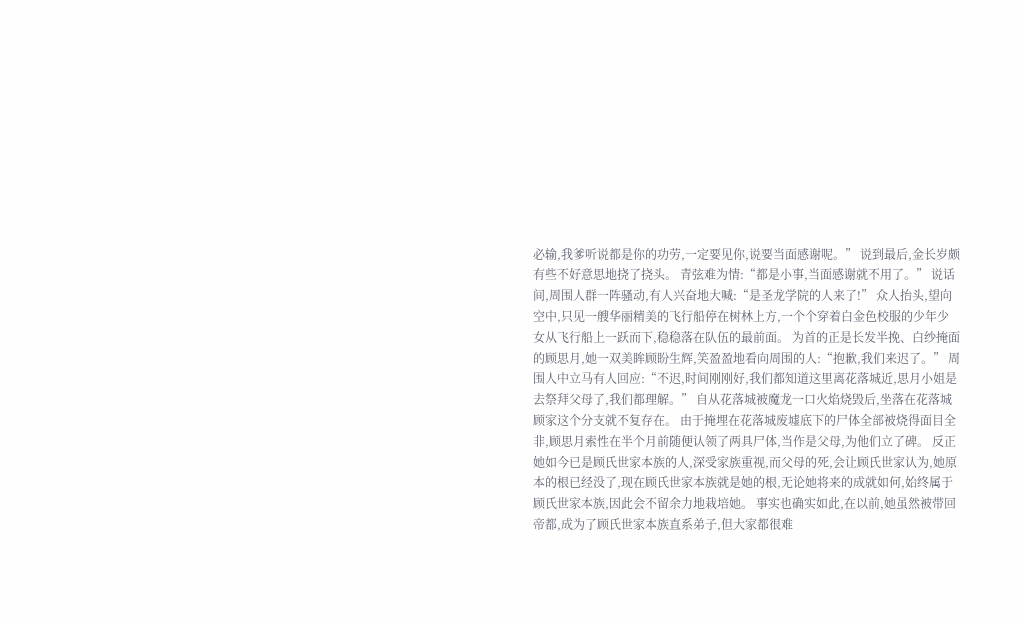必输,我爹听说都是你的功劳,一定要见你,说要当面感谢呢。” 说到最后,金长岁颇有些不好意思地挠了挠头。 青弦难为情:“都是小事,当面感谢就不用了。” 说话间,周围人群一阵骚动,有人兴奋地大喊:“是圣龙学院的人来了!” 众人抬头,望向空中,只见一艘华丽精美的飞行船停在树林上方,一个个穿着白金色校服的少年少女从飞行船上一跃而下,稳稳落在队伍的最前面。 为首的正是长发半挽、白纱掩面的顾思月,她一双美眸顾盼生辉,笑盈盈地看向周围的人:“抱歉,我们来迟了。” 周围人中立马有人回应:“不迟,时间刚刚好,我们都知道这里离花落城近,思月小姐是去祭拜父母了,我们都理解。” 自从花落城被魔龙一口火焰烧毁后,坐落在花落城顾家这个分支就不复存在。 由于掩埋在花落城废墟底下的尸体全部被烧得面目全非,顾思月索性在半个月前随便认领了两具尸体,当作是父母,为他们立了碑。 反正她如今已是顾氏世家本族的人,深受家族重视,而父母的死,会让顾氏世家认为,她原本的根已经没了,现在顾氏世家本族就是她的根,无论她将来的成就如何,始终属于顾氏世家本族,因此会不留余力地栽培她。 事实也确实如此,在以前,她虽然被带回帝都,成为了顾氏世家本族直系弟子,但大家都很难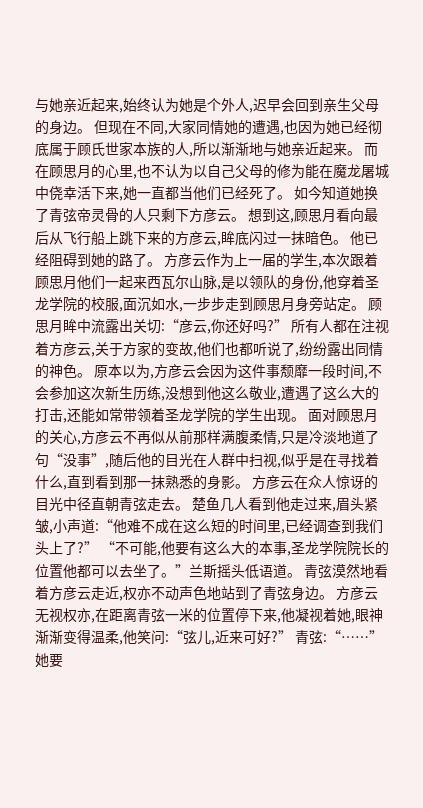与她亲近起来,始终认为她是个外人,迟早会回到亲生父母的身边。 但现在不同,大家同情她的遭遇,也因为她已经彻底属于顾氏世家本族的人,所以渐渐地与她亲近起来。 而在顾思月的心里,也不认为以自己父母的修为能在魔龙屠城中侥幸活下来,她一直都当他们已经死了。 如今知道她换了青弦帝灵骨的人只剩下方彦云。 想到这,顾思月看向最后从飞行船上跳下来的方彦云,眸底闪过一抹暗色。 他已经阻碍到她的路了。 方彦云作为上一届的学生,本次跟着顾思月他们一起来西瓦尔山脉,是以领队的身份,他穿着圣龙学院的校服,面沉如水,一步步走到顾思月身旁站定。 顾思月眸中流露出关切:“彦云,你还好吗?” 所有人都在注视着方彦云,关于方家的变故,他们也都听说了,纷纷露出同情的神色。 原本以为,方彦云会因为这件事颓靡一段时间,不会参加这次新生历练,没想到他这么敬业,遭遇了这么大的打击,还能如常带领着圣龙学院的学生出现。 面对顾思月的关心,方彦云不再似从前那样满腹柔情,只是冷淡地道了句“没事”,随后他的目光在人群中扫视,似乎是在寻找着什么,直到看到那一抹熟悉的身影。 方彦云在众人惊讶的目光中径直朝青弦走去。 楚鱼几人看到他走过来,眉头紧皱,小声道:“他难不成在这么短的时间里,已经调查到我们头上了?” “不可能,他要有这么大的本事,圣龙学院院长的位置他都可以去坐了。”兰斯摇头低语道。 青弦漠然地看着方彦云走近,权亦不动声色地站到了青弦身边。 方彦云无视权亦,在距离青弦一米的位置停下来,他凝视着她,眼神渐渐变得温柔,他笑问:“弦儿,近来可好?” 青弦:“……” 她要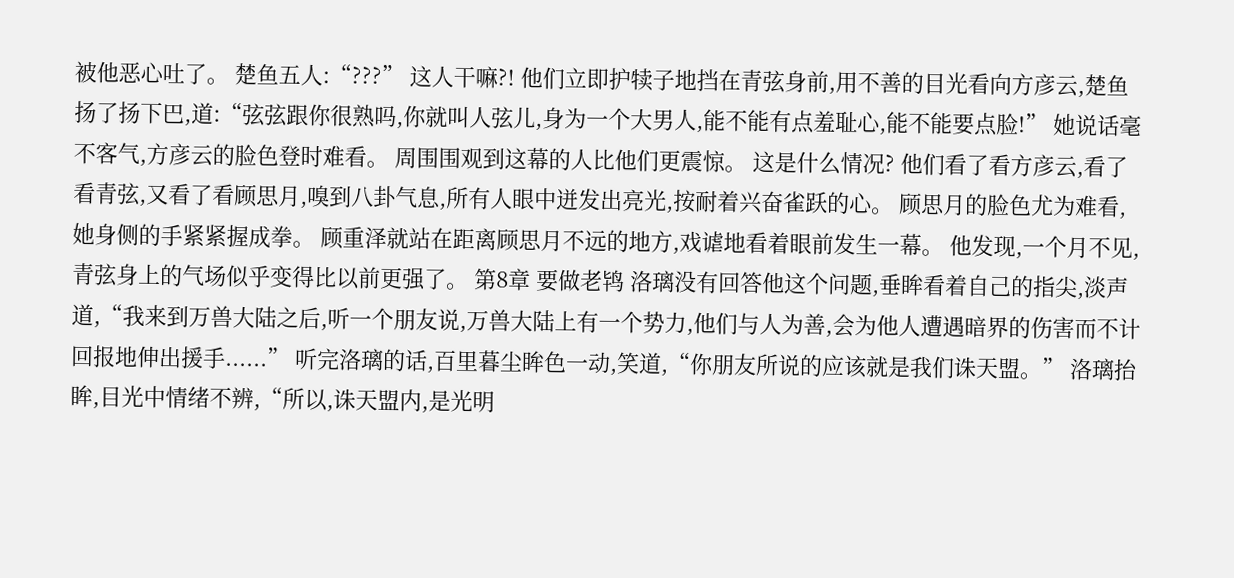被他恶心吐了。 楚鱼五人:“???” 这人干嘛?! 他们立即护犊子地挡在青弦身前,用不善的目光看向方彦云,楚鱼扬了扬下巴,道:“弦弦跟你很熟吗,你就叫人弦儿,身为一个大男人,能不能有点羞耻心,能不能要点脸!” 她说话毫不客气,方彦云的脸色登时难看。 周围围观到这幕的人比他们更震惊。 这是什么情况? 他们看了看方彦云,看了看青弦,又看了看顾思月,嗅到八卦气息,所有人眼中迸发出亮光,按耐着兴奋雀跃的心。 顾思月的脸色尤为难看,她身侧的手紧紧握成拳。 顾重泽就站在距离顾思月不远的地方,戏谑地看着眼前发生一幕。 他发现,一个月不见,青弦身上的气场似乎变得比以前更强了。 第8章 要做老鸨 洛璃没有回答他这个问题,垂眸看着自己的指尖,淡声道,“我来到万兽大陆之后,听一个朋友说,万兽大陆上有一个势力,他们与人为善,会为他人遭遇暗界的伤害而不计回报地伸出援手......” 听完洛璃的话,百里暮尘眸色一动,笑道,“你朋友所说的应该就是我们诛天盟。” 洛璃抬眸,目光中情绪不辨,“所以,诛天盟内,是光明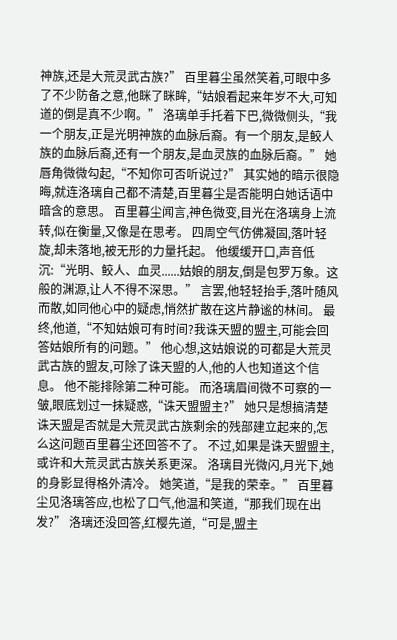神族,还是大荒灵武古族?” 百里暮尘虽然笑着,可眼中多了不少防备之意,他眯了眯眸,“姑娘看起来年岁不大,可知道的倒是真不少啊。” 洛璃单手托着下巴,微微侧头,“我一个朋友,正是光明神族的血脉后裔。有一个朋友,是鲛人族的血脉后裔,还有一个朋友,是血灵族的血脉后裔。” 她唇角微微勾起,“不知你可否听说过?” 其实她的暗示很隐晦,就连洛璃自己都不清楚,百里暮尘是否能明白她话语中暗含的意思。 百里暮尘闻言,神色微变,目光在洛璃身上流转,似在衡量,又像是在思考。 四周空气仿佛凝固,落叶轻旋,却未落地,被无形的力量托起。 他缓缓开口,声音低沉:“光明、鲛人、血灵......姑娘的朋友,倒是包罗万象。这般的渊源,让人不得不深思。” 言罢,他轻轻抬手,落叶随风而散,如同他心中的疑虑,悄然扩散在这片静谧的林间。 最终,他道,“不知姑娘可有时间?我诛天盟的盟主,可能会回答姑娘所有的问题。” 他心想,这姑娘说的可都是大荒灵武古族的盟友,可除了诛天盟的人,他的人也知道这个信息。 他不能排除第二种可能。 而洛璃眉间微不可察的一皱,眼底划过一抹疑惑,“诛天盟盟主?” 她只是想搞清楚诛天盟是否就是大荒灵武古族剩余的残部建立起来的,怎么这问题百里暮尘还回答不了。 不过,如果是诛天盟盟主,或许和大荒灵武古族关系更深。 洛璃目光微闪,月光下,她的身影显得格外清冷。 她笑道,“是我的荣幸。” 百里暮尘见洛璃答应,也松了口气,他温和笑道,“那我们现在出发?” 洛璃还没回答,红樱先道,“可是,盟主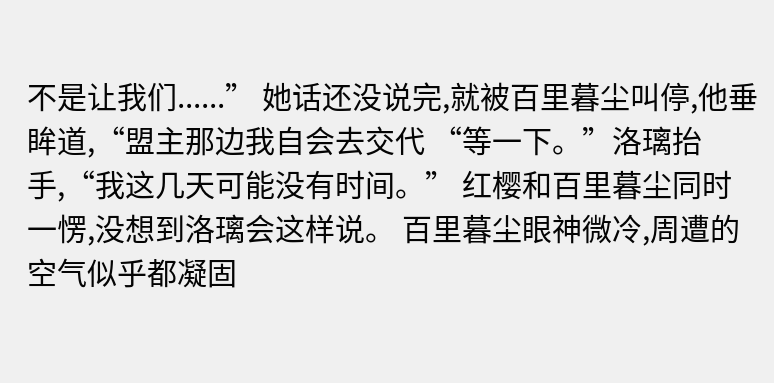不是让我们......” 她话还没说完,就被百里暮尘叫停,他垂眸道,“盟主那边我自会去交代 “等一下。”洛璃抬手,“我这几天可能没有时间。” 红樱和百里暮尘同时一愣,没想到洛璃会这样说。 百里暮尘眼神微冷,周遭的空气似乎都凝固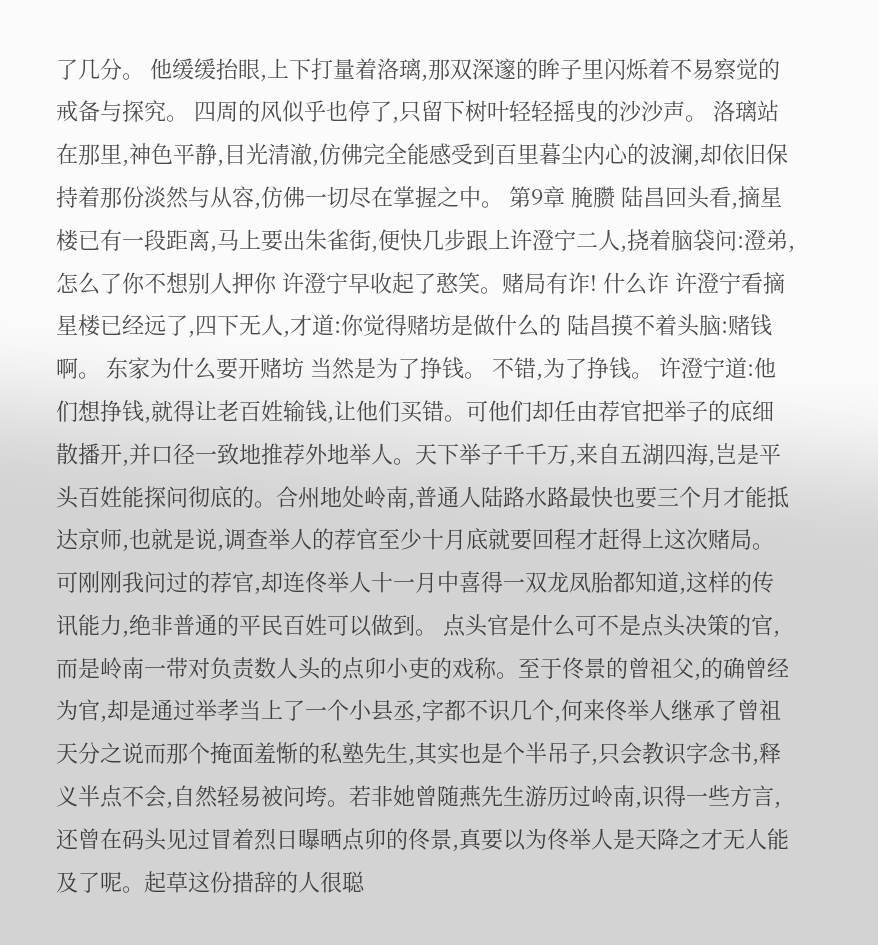了几分。 他缓缓抬眼,上下打量着洛璃,那双深邃的眸子里闪烁着不易察觉的戒备与探究。 四周的风似乎也停了,只留下树叶轻轻摇曳的沙沙声。 洛璃站在那里,神色平静,目光清澈,仿佛完全能感受到百里暮尘内心的波澜,却依旧保持着那份淡然与从容,仿佛一切尽在掌握之中。 第9章 腌臜 陆昌回头看,摘星楼已有一段距离,马上要出朱雀街,便快几步跟上许澄宁二人,挠着脑袋问:澄弟,怎么了你不想别人押你 许澄宁早收起了憨笑。赌局有诈! 什么诈 许澄宁看摘星楼已经远了,四下无人,才道:你觉得赌坊是做什么的 陆昌摸不着头脑:赌钱啊。 东家为什么要开赌坊 当然是为了挣钱。 不错,为了挣钱。 许澄宁道:他们想挣钱,就得让老百姓输钱,让他们买错。可他们却任由荐官把举子的底细散播开,并口径一致地推荐外地举人。天下举子千千万,来自五湖四海,岂是平头百姓能探问彻底的。合州地处岭南,普通人陆路水路最快也要三个月才能抵达京师,也就是说,调查举人的荐官至少十月底就要回程才赶得上这次赌局。可刚刚我问过的荐官,却连佟举人十一月中喜得一双龙凤胎都知道,这样的传讯能力,绝非普通的平民百姓可以做到。 点头官是什么可不是点头决策的官,而是岭南一带对负责数人头的点卯小吏的戏称。至于佟景的曾祖父,的确曾经为官,却是通过举孝当上了一个小县丞,字都不识几个,何来佟举人继承了曾祖天分之说而那个掩面羞惭的私塾先生,其实也是个半吊子,只会教识字念书,释义半点不会,自然轻易被问垮。若非她曾随燕先生游历过岭南,识得一些方言,还曾在码头见过冒着烈日曝晒点卯的佟景,真要以为佟举人是天降之才无人能及了呢。起草这份措辞的人很聪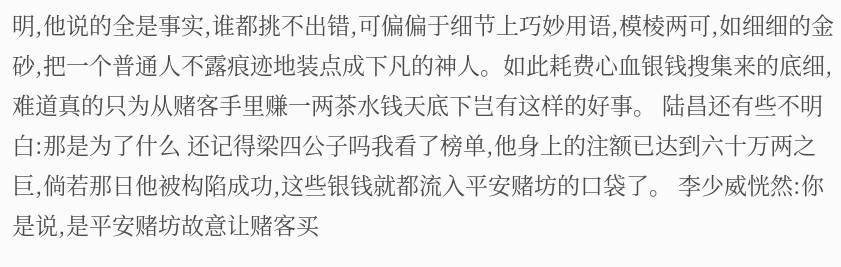明,他说的全是事实,谁都挑不出错,可偏偏于细节上巧妙用语,模棱两可,如细细的金砂,把一个普通人不露痕迹地装点成下凡的神人。如此耗费心血银钱搜集来的底细,难道真的只为从赌客手里赚一两茶水钱天底下岂有这样的好事。 陆昌还有些不明白:那是为了什么 还记得梁四公子吗我看了榜单,他身上的注额已达到六十万两之巨,倘若那日他被构陷成功,这些银钱就都流入平安赌坊的口袋了。 李少威恍然:你是说,是平安赌坊故意让赌客买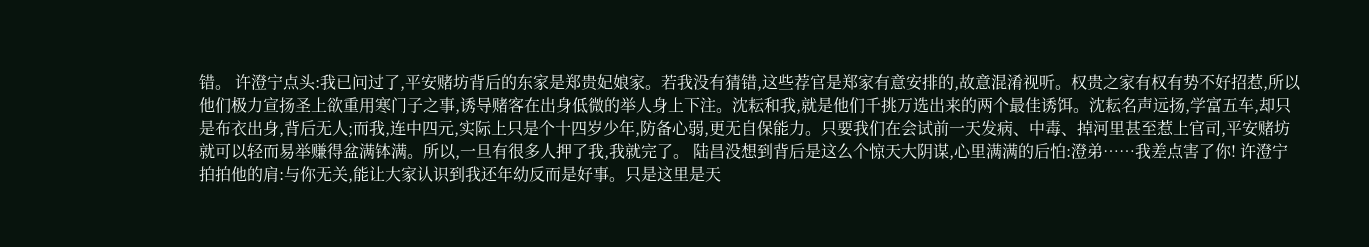错。 许澄宁点头:我已问过了,平安赌坊背后的东家是郑贵妃娘家。若我没有猜错,这些荐官是郑家有意安排的,故意混淆视听。权贵之家有权有势不好招惹,所以他们极力宣扬圣上欲重用寒门子之事,诱导赌客在出身低微的举人身上下注。沈耘和我,就是他们千挑万选出来的两个最佳诱饵。沈耘名声远扬,学富五车,却只是布衣出身,背后无人;而我,连中四元,实际上只是个十四岁少年,防备心弱,更无自保能力。只要我们在会试前一天发病、中毒、掉河里甚至惹上官司,平安赌坊就可以轻而易举赚得盆满钵满。所以,一旦有很多人押了我,我就完了。 陆昌没想到背后是这么个惊天大阴谋,心里满满的后怕:澄弟……我差点害了你! 许澄宁拍拍他的肩:与你无关,能让大家认识到我还年幼反而是好事。只是这里是天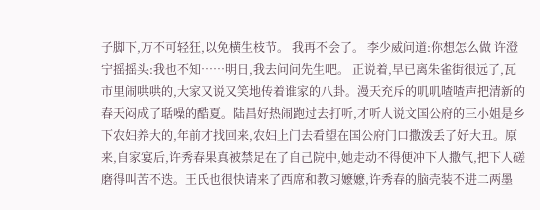子脚下,万不可轻狂,以免横生枝节。 我再不会了。 李少威问道:你想怎么做 许澄宁摇摇头:我也不知……明日,我去问问先生吧。 正说着,早已离朱雀街很远了,瓦市里闹哄哄的,大家又说又笑地传着谁家的八卦。漫天充斥的叽叽喳喳声把清新的春天闷成了聒噪的酷夏。陆昌好热闹跑过去打听,才听人说文国公府的三小姐是乡下农妇养大的,年前才找回来,农妇上门去看望在国公府门口撒泼丢了好大丑。原来,自家宴后,许秀春果真被禁足在了自己院中,她走动不得便冲下人撒气,把下人磋磨得叫苦不迭。王氏也很快请来了西席和教习嬷嬷,许秀春的脑壳装不进二两墨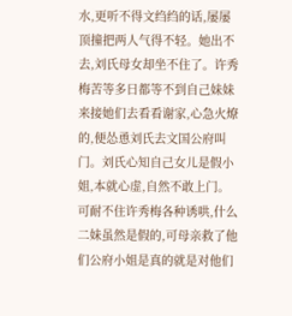水,更听不得文绉绉的话,屡屡顶撞把两人气得不轻。她出不去,刘氏母女却坐不住了。许秀梅苦等多日都等不到自己妹妹来接她们去看看谢家,心急火燎的,便怂恿刘氏去文国公府叫门。刘氏心知自己女儿是假小姐,本就心虚,自然不敢上门。可耐不住许秀梅各种诱哄,什么二妹虽然是假的,可母亲救了他们公府小姐是真的就是对他们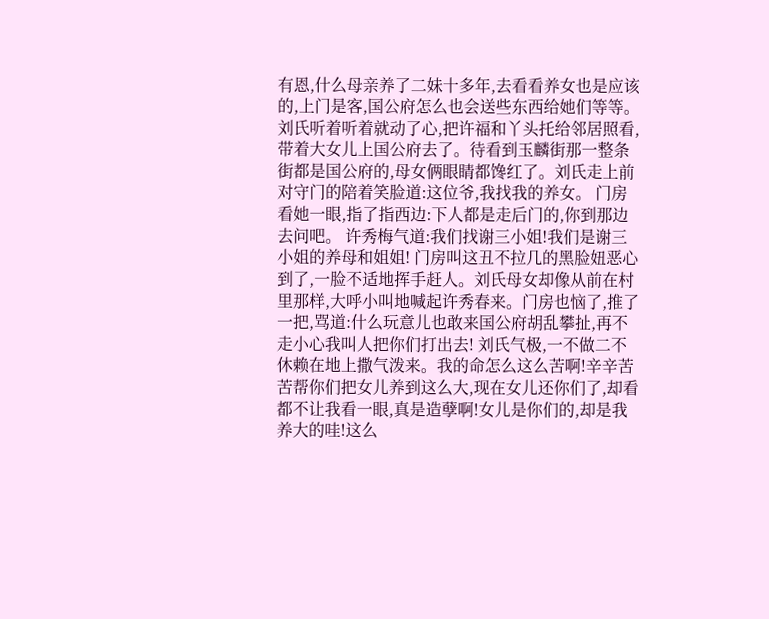有恩,什么母亲养了二妹十多年,去看看养女也是应该的,上门是客,国公府怎么也会送些东西给她们等等。刘氏听着听着就动了心,把许福和丫头托给邻居照看,带着大女儿上国公府去了。待看到玉麟街那一整条街都是国公府的,母女俩眼睛都馋红了。刘氏走上前对守门的陪着笑脸道:这位爷,我找我的养女。 门房看她一眼,指了指西边:下人都是走后门的,你到那边去问吧。 许秀梅气道:我们找谢三小姐!我们是谢三小姐的养母和姐姐! 门房叫这丑不拉几的黑脸妞恶心到了,一脸不适地挥手赶人。刘氏母女却像从前在村里那样,大呼小叫地喊起许秀春来。门房也恼了,推了一把,骂道:什么玩意儿也敢来国公府胡乱攀扯,再不走小心我叫人把你们打出去! 刘氏气极,一不做二不休赖在地上撒气泼来。我的命怎么这么苦啊!辛辛苦苦帮你们把女儿养到这么大,现在女儿还你们了,却看都不让我看一眼,真是造孽啊!女儿是你们的,却是我养大的哇!这么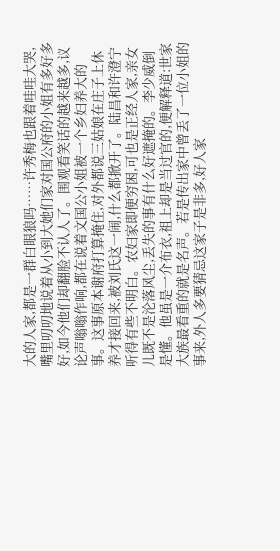大的人家,都是一群白眼狼吗……许秀梅也跟着哇哇大哭,嘴里叨叨地说着从小到大她们家对国公府的小姐有多好多好,如今他们却翻脸不认人了。围观看笑话的越来越多,议论声嗡嗡作响,都在说着文国公小姐被一个乡妇养大的事。这事原本谢府打算掩住,对外都说三姑娘在庄子上休养才接回来,被刘氏这一闹,什么都掀开了。陆昌和许澄宁听得有些不明白。农妇家即便穷困,可也是正经人家,亲女儿既不是沦落风尘,丢失的事有什么好遮掩的。李少威倒是懂。他虽是一介布衣,祖上却是当过官的,便解释道:世家大族最看重的就是名声。若是传出家中曾丢了一位小姐的事来,外人多要猜忌这家子是非多,好人家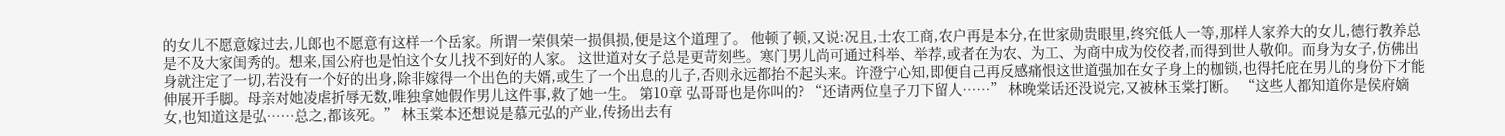的女儿不愿意嫁过去,儿郎也不愿意有这样一个岳家。所谓一荣俱荣一损俱损,便是这个道理了。 他顿了顿,又说:况且,士农工商,农户再是本分,在世家勋贵眼里,终究低人一等,那样人家养大的女儿,德行教养总是不及大家闺秀的。想来,国公府也是怕这个女儿找不到好的人家。 这世道对女子总是更苛刻些。寒门男儿尚可通过科举、举荐,或者在为农、为工、为商中成为佼佼者,而得到世人敬仰。而身为女子,仿佛出身就注定了一切,若没有一个好的出身,除非嫁得一个出色的夫婿,或生了一个出息的儿子,否则永远都抬不起头来。许澄宁心知,即便自己再反感痛恨这世道强加在女子身上的枷锁,也得托庇在男儿的身份下才能伸展开手脚。母亲对她凌虐折辱无数,唯独拿她假作男儿这件事,救了她一生。 第10章 弘哥哥也是你叫的? “还请两位皇子刀下留人……” 林晚棠话还没说完,又被林玉棠打断。 “这些人都知道你是侯府嫡女,也知道这是弘……总之,都该死。” 林玉棠本还想说是慕元弘的产业,传扬出去有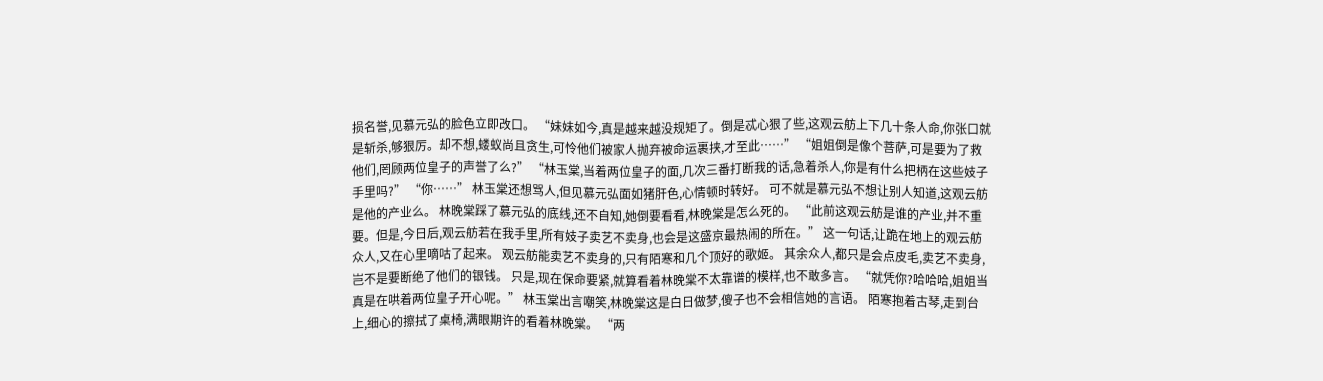损名誉,见慕元弘的脸色立即改口。 “妹妹如今,真是越来越没规矩了。倒是忒心狠了些,这观云舫上下几十条人命,你张口就是斩杀,够狠厉。却不想,蝼蚁尚且贪生,可怜他们被家人抛弃被命运裹挟,才至此……” “姐姐倒是像个菩萨,可是要为了救他们,罔顾两位皇子的声誉了么?” “林玉棠,当着两位皇子的面,几次三番打断我的话,急着杀人,你是有什么把柄在这些妓子手里吗?” “你……” 林玉棠还想骂人,但见慕元弘面如猪肝色,心情顿时转好。 可不就是慕元弘不想让别人知道,这观云舫是他的产业么。 林晚棠踩了慕元弘的底线,还不自知,她倒要看看,林晚棠是怎么死的。 “此前这观云舫是谁的产业,并不重要。但是,今日后,观云舫若在我手里,所有妓子卖艺不卖身,也会是这盛京最热闹的所在。” 这一句话,让跪在地上的观云舫众人,又在心里嘀咕了起来。 观云舫能卖艺不卖身的,只有陌寒和几个顶好的歌姬。 其余众人,都只是会点皮毛,卖艺不卖身,岂不是要断绝了他们的银钱。 只是,现在保命要紧,就算看着林晚棠不太靠谱的模样,也不敢多言。 “就凭你?哈哈哈,姐姐当真是在哄着两位皇子开心呢。” 林玉棠出言嘲笑,林晚棠这是白日做梦,傻子也不会相信她的言语。 陌寒抱着古琴,走到台上,细心的擦拭了桌椅,满眼期许的看着林晚棠。 “两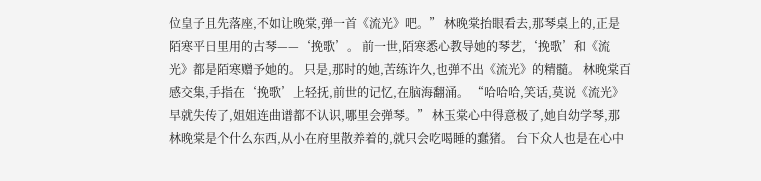位皇子且先落座,不如让晚棠,弹一首《流光》吧。” 林晚棠抬眼看去,那琴桌上的,正是陌寒平日里用的古琴——‘挽歌’。 前一世,陌寒悉心教导她的琴艺,‘挽歌’和《流光》都是陌寒赠予她的。 只是,那时的她,苦练许久,也弹不出《流光》的精髓。 林晚棠百感交集,手指在‘挽歌’上轻抚,前世的记忆,在脑海翻涌。 “哈哈哈,笑话,莫说《流光》早就失传了,姐姐连曲谱都不认识,哪里会弹琴。” 林玉棠心中得意极了,她自幼学琴,那林晚棠是个什么东西,从小在府里散养着的,就只会吃喝睡的蠢猪。 台下众人也是在心中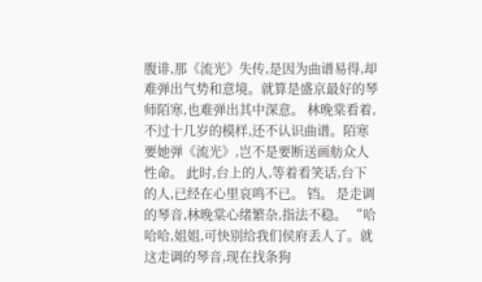腹诽,那《流光》失传,是因为曲谱易得,却难弹出气势和意境。就算是盛京最好的琴师陌寒,也难弹出其中深意。 林晚棠看着,不过十几岁的模样,还不认识曲谱。陌寒要她弹《流光》,岂不是要断送画舫众人性命。 此时,台上的人,等着看笑话,台下的人,已经在心里哀鸣不已。 铛。 是走调的琴音,林晚棠心绪繁杂,指法不稳。 “哈哈哈,姐姐,可快别给我们侯府丢人了。就这走调的琴音,现在找条狗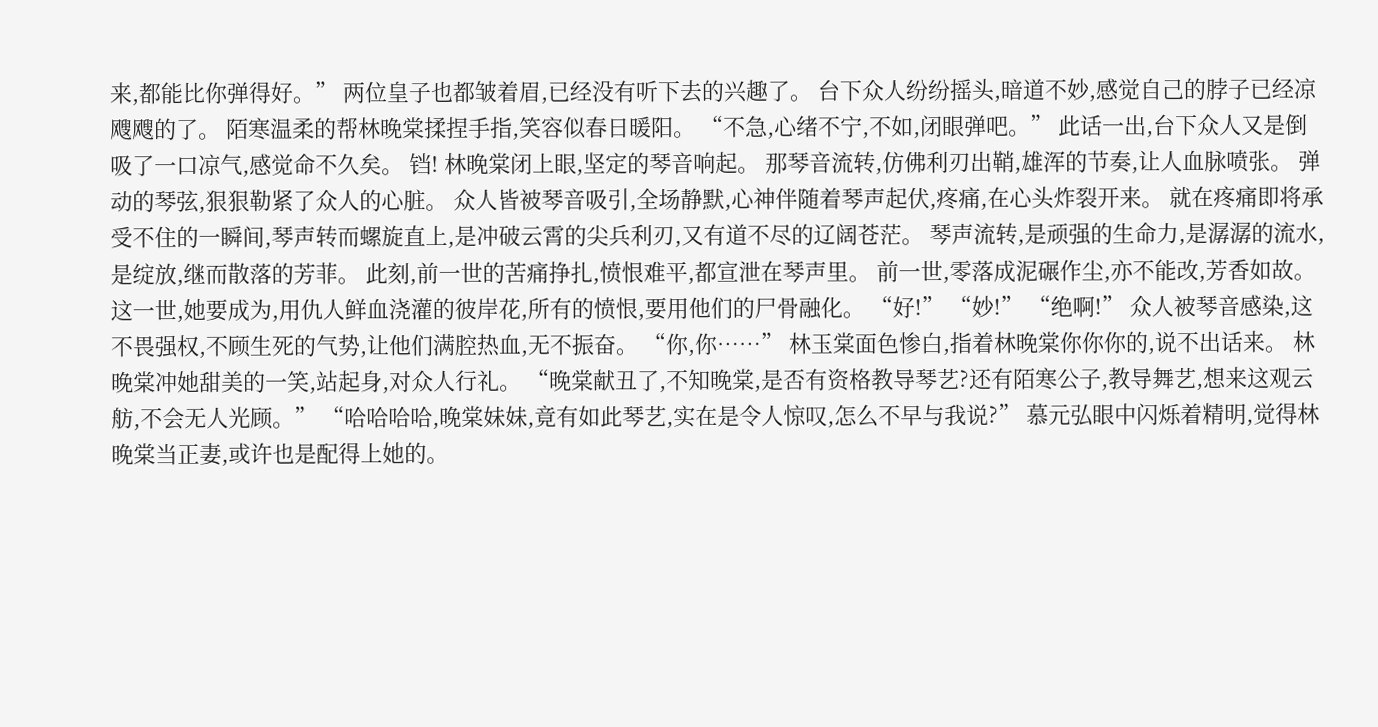来,都能比你弹得好。” 两位皇子也都皱着眉,已经没有听下去的兴趣了。 台下众人纷纷摇头,暗道不妙,感觉自己的脖子已经凉飕飕的了。 陌寒温柔的帮林晚棠揉捏手指,笑容似春日暖阳。 “不急,心绪不宁,不如,闭眼弹吧。” 此话一出,台下众人又是倒吸了一口凉气,感觉命不久矣。 铛! 林晚棠闭上眼,坚定的琴音响起。 那琴音流转,仿佛利刃出鞘,雄浑的节奏,让人血脉喷张。 弹动的琴弦,狠狠勒紧了众人的心脏。 众人皆被琴音吸引,全场静默,心神伴随着琴声起伏,疼痛,在心头炸裂开来。 就在疼痛即将承受不住的一瞬间,琴声转而螺旋直上,是冲破云霄的尖兵利刃,又有道不尽的辽阔苍茫。 琴声流转,是顽强的生命力,是潺潺的流水,是绽放,继而散落的芳菲。 此刻,前一世的苦痛挣扎,愤恨难平,都宣泄在琴声里。 前一世,零落成泥碾作尘,亦不能改,芳香如故。 这一世,她要成为,用仇人鲜血浇灌的彼岸花,所有的愤恨,要用他们的尸骨融化。 “好!” “妙!” “绝啊!” 众人被琴音感染,这不畏强权,不顾生死的气势,让他们满腔热血,无不振奋。 “你,你……” 林玉棠面色惨白,指着林晚棠你你你的,说不出话来。 林晚棠冲她甜美的一笑,站起身,对众人行礼。 “晚棠献丑了,不知晚棠,是否有资格教导琴艺?还有陌寒公子,教导舞艺,想来这观云舫,不会无人光顾。” “哈哈哈哈,晚棠妹妹,竟有如此琴艺,实在是令人惊叹,怎么不早与我说?” 慕元弘眼中闪烁着精明,觉得林晚棠当正妻,或许也是配得上她的。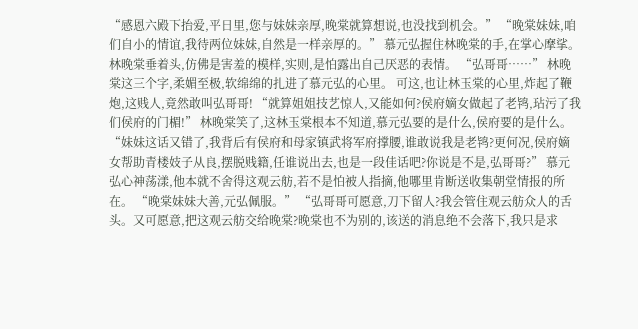“感恩六殿下抬爱,平日里,您与妹妹亲厚,晚棠就算想说,也没找到机会。” “晚棠妹妹,咱们自小的情谊,我待两位妹妹,自然是一样亲厚的。” 慕元弘握住林晚棠的手,在掌心摩挲。 林晚棠垂着头,仿佛是害羞的模样,实则,是怕露出自己厌恶的表情。 “弘哥哥……” 林晚棠这三个字,柔媚至极,软绵绵的扎进了慕元弘的心里。 可这,也让林玉棠的心里,炸起了鞭炮,这贱人,竟然敢叫弘哥哥! “就算姐姐技艺惊人,又能如何?侯府嫡女做起了老鸨,玷污了我们侯府的门楣!” 林晚棠笑了,这林玉棠根本不知道,慕元弘要的是什么,侯府要的是什么。 “妹妹这话又错了,我背后有侯府和母家镇武将军府撑腰,谁敢说我是老鸨?更何况,侯府嫡女帮助青楼妓子从良,摆脱贱籍,任谁说出去,也是一段佳话吧?你说是不是,弘哥哥?” 慕元弘心神荡漾,他本就不舍得这观云舫,若不是怕被人指摘,他哪里肯断送收集朝堂情报的所在。 “晚棠妹妹大善,元弘佩服。” “弘哥哥可愿意,刀下留人?我会管住观云舫众人的舌头。又可愿意,把这观云舫交给晚棠?晚棠也不为别的,该送的消息绝不会落下,我只是求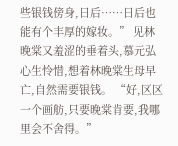些银钱傍身,日后……日后也能有个丰厚的嫁妆。” 见林晚棠又羞涩的垂着头,慕元弘心生怜惜,想着林晚棠生母早亡,自然需要银钱。 “好,区区一个画舫,只要晚棠肯要,我哪里会不舍得。”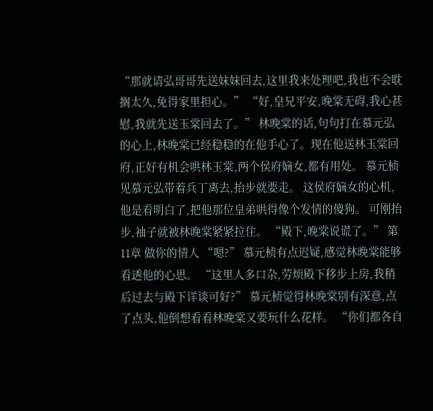“那就请弘哥哥先送妹妹回去,这里我来处理吧,我也不会耽搁太久,免得家里担心。” “好,皇兄平安,晚棠无碍,我心甚慰,我就先送玉棠回去了。” 林晚棠的话,句句打在慕元弘的心上,林晚棠已经稳稳的在他手心了。现在他送林玉棠回府,正好有机会哄林玉棠,两个侯府嫡女,都有用处。 慕元桢见慕元弘带着兵丁离去,抬步就要走。 这侯府嫡女的心机,他是看明白了,把他那位皇弟哄得像个发情的傻狗。 可刚抬步,袖子就被林晚棠紧紧拉住。 “殿下,晚棠说谎了。” 第11章 做你的情人 “嗯?” 慕元桢有点迟疑,感觉林晚棠能够看透他的心思。 “这里人多口杂,劳烦殿下移步上房,我稍后过去与殿下详谈可好?” 慕元桢觉得林晚棠别有深意,点了点头,他倒想看看林晚棠又要玩什么花样。 “你们都各自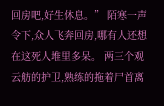回房吧,好生休息。” 陌寒一声令下,众人飞奔回房,哪有人还想在这死人堆里多呆。 两三个观云舫的护卫,熟练的拖着尸首离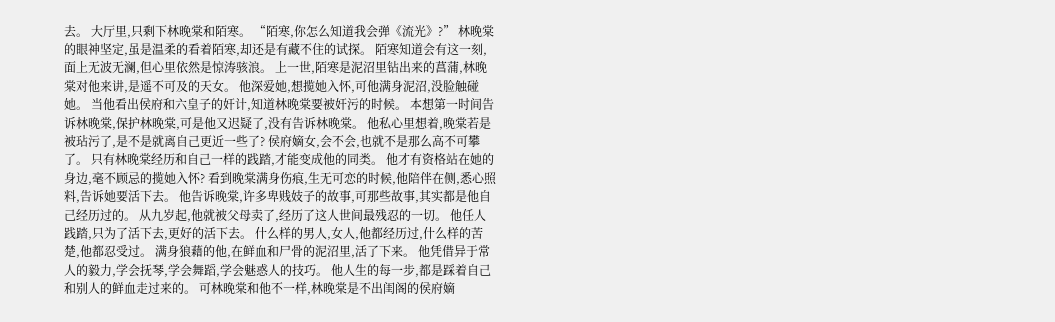去。 大厅里,只剩下林晚棠和陌寒。 “陌寒,你怎么知道我会弹《流光》?” 林晚棠的眼神坚定,虽是温柔的看着陌寒,却还是有藏不住的试探。 陌寒知道会有这一刻,面上无波无澜,但心里依然是惊涛骇浪。 上一世,陌寒是泥沼里钻出来的菖蒲,林晚棠对他来讲,是遥不可及的天女。 他深爱她,想揽她入怀,可他满身泥沼,没脸触碰她。 当他看出侯府和六皇子的奸计,知道林晚棠要被奸污的时候。 本想第一时间告诉林晚棠,保护林晚棠,可是他又迟疑了,没有告诉林晚棠。 他私心里想着,晚棠若是被玷污了,是不是就离自己更近一些了? 侯府嫡女,会不会,也就不是那么高不可攀了。 只有林晚棠经历和自己一样的践踏,才能变成他的同类。 他才有资格站在她的身边,毫不顾忌的揽她入怀? 看到晚棠满身伤痕,生无可恋的时候,他陪伴在侧,悉心照料,告诉她要活下去。 他告诉晚棠,许多卑贱妓子的故事,可那些故事,其实都是他自己经历过的。 从九岁起,他就被父母卖了,经历了这人世间最残忍的一切。 他任人践踏,只为了活下去,更好的活下去。 什么样的男人,女人,他都经历过,什么样的苦楚,他都忍受过。 满身狼藉的他,在鲜血和尸骨的泥沼里,活了下来。 他凭借异于常人的毅力,学会抚琴,学会舞蹈,学会魅惑人的技巧。 他人生的每一步,都是踩着自己和别人的鲜血走过来的。 可林晚棠和他不一样,林晚棠是不出闺阁的侯府嫡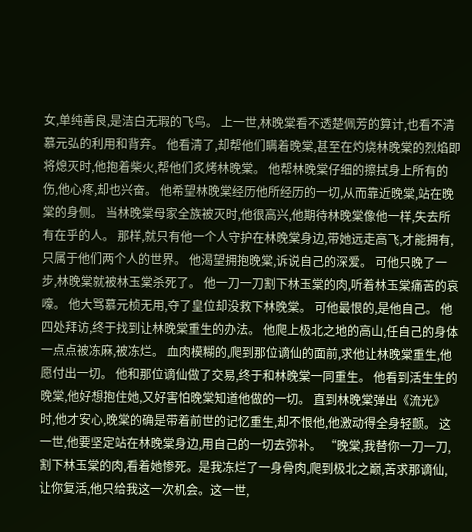女,单纯善良,是洁白无瑕的飞鸟。 上一世,林晚棠看不透楚佩芳的算计,也看不清慕元弘的利用和背弃。 他看清了,却帮他们瞒着晚棠,甚至在灼烧林晚棠的烈焰即将熄灭时,他抱着柴火,帮他们炙烤林晚棠。 他帮林晚棠仔细的擦拭身上所有的伤,他心疼,却也兴奋。 他希望林晚棠经历他所经历的一切,从而靠近晚棠,站在晚棠的身侧。 当林晚棠母家全族被灭时,他很高兴,他期待林晚棠像他一样,失去所有在乎的人。 那样,就只有他一个人守护在林晚棠身边,带她远走高飞,才能拥有,只属于他们两个人的世界。 他渴望拥抱晚棠,诉说自己的深爱。 可他只晚了一步,林晚棠就被林玉棠杀死了。 他一刀一刀割下林玉棠的肉,听着林玉棠痛苦的哀嚎。 他大骂慕元桢无用,夺了皇位却没救下林晚棠。 可他最恨的,是他自己。 他四处拜访,终于找到让林晚棠重生的办法。 他爬上极北之地的高山,任自己的身体一点点被冻麻,被冻烂。 血肉模糊的,爬到那位谪仙的面前,求他让林晚棠重生,他愿付出一切。 他和那位谪仙做了交易,终于和林晚棠一同重生。 他看到活生生的晚棠,他好想抱住她,又好害怕晚棠知道他做的一切。 直到林晚棠弹出《流光》时,他才安心,晚棠的确是带着前世的记忆重生,却不恨他,他激动得全身轻颤。 这一世,他要坚定站在林晚棠身边,用自己的一切去弥补。 “晚棠,我替你一刀一刀,割下林玉棠的肉,看着她惨死。是我冻烂了一身骨肉,爬到极北之巅,苦求那谪仙,让你复活,他只给我这一次机会。这一世,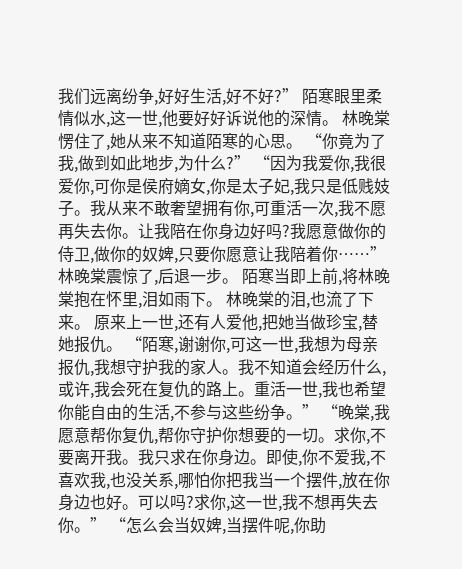我们远离纷争,好好生活,好不好?” 陌寒眼里柔情似水,这一世,他要好好诉说他的深情。 林晚棠愣住了,她从来不知道陌寒的心思。 “你竟为了我,做到如此地步,为什么?” “因为我爱你,我很爱你,可你是侯府嫡女,你是太子妃,我只是低贱妓子。我从来不敢奢望拥有你,可重活一次,我不愿再失去你。让我陪在你身边好吗?我愿意做你的侍卫,做你的奴婢,只要你愿意让我陪着你……” 林晚棠震惊了,后退一步。 陌寒当即上前,将林晚棠抱在怀里,泪如雨下。 林晚棠的泪,也流了下来。 原来上一世,还有人爱他,把她当做珍宝,替她报仇。 “陌寒,谢谢你,可这一世,我想为母亲报仇,我想守护我的家人。我不知道会经历什么,或许,我会死在复仇的路上。重活一世,我也希望你能自由的生活,不参与这些纷争。” “晚棠,我愿意帮你复仇,帮你守护你想要的一切。求你,不要离开我。我只求在你身边。即使,你不爱我,不喜欢我,也没关系,哪怕你把我当一个摆件,放在你身边也好。可以吗?求你,这一世,我不想再失去你。” “怎么会当奴婢,当摆件呢,你助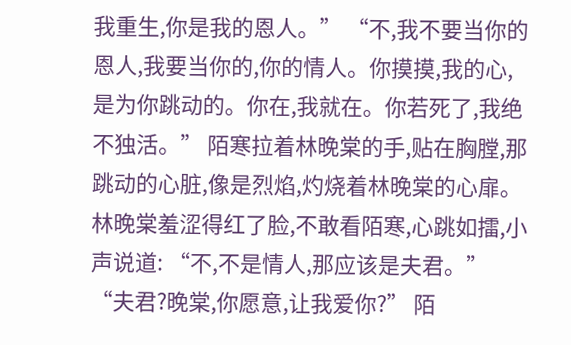我重生,你是我的恩人。” “不,我不要当你的恩人,我要当你的,你的情人。你摸摸,我的心,是为你跳动的。你在,我就在。你若死了,我绝不独活。” 陌寒拉着林晚棠的手,贴在胸膛,那跳动的心脏,像是烈焰,灼烧着林晚棠的心扉。 林晚棠羞涩得红了脸,不敢看陌寒,心跳如擂,小声说道: “不,不是情人,那应该是夫君。” “夫君?晚棠,你愿意,让我爱你?” 陌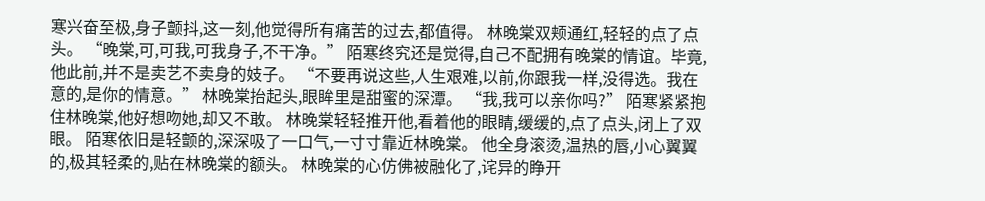寒兴奋至极,身子颤抖,这一刻,他觉得所有痛苦的过去,都值得。 林晚棠双颊通红,轻轻的点了点头。 “晚棠,可,可我,可我身子,不干净。” 陌寒终究还是觉得,自己不配拥有晚棠的情谊。毕竟,他此前,并不是卖艺不卖身的妓子。 “不要再说这些,人生艰难,以前,你跟我一样,没得选。我在意的,是你的情意。” 林晚棠抬起头,眼眸里是甜蜜的深潭。 “我,我可以亲你吗?” 陌寒紧紧抱住林晚棠,他好想吻她,却又不敢。 林晚棠轻轻推开他,看着他的眼睛,缓缓的,点了点头,闭上了双眼。 陌寒依旧是轻颤的,深深吸了一口气,一寸寸靠近林晚棠。 他全身滚烫,温热的唇,小心翼翼的,极其轻柔的,贴在林晚棠的额头。 林晚棠的心仿佛被融化了,诧异的睁开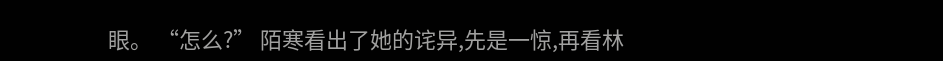眼。 “怎么?” 陌寒看出了她的诧异,先是一惊,再看林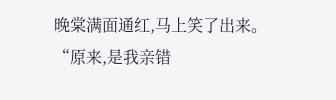晚棠满面通红,马上笑了出来。 “原来,是我亲错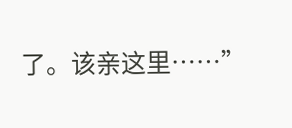了。该亲这里……”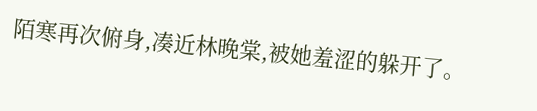陌寒再次俯身,凑近林晚棠,被她羞涩的躲开了。